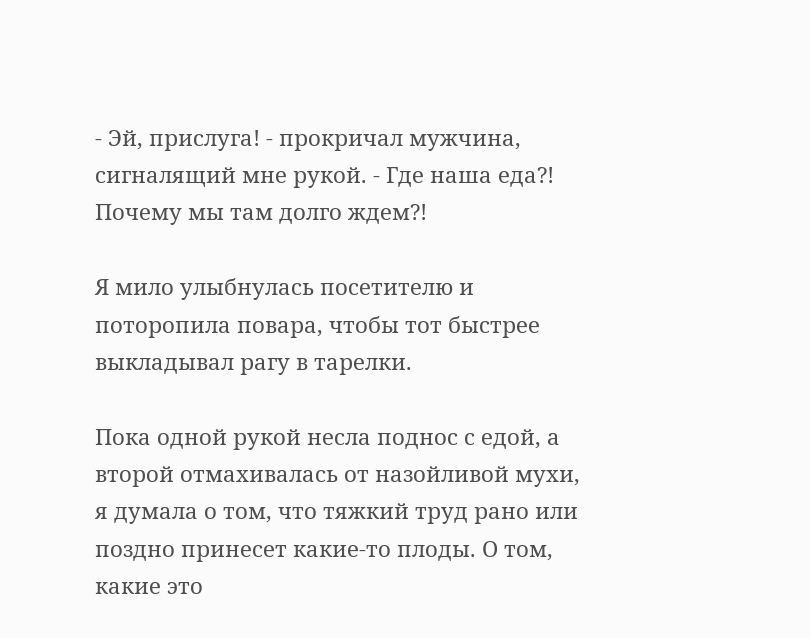- Эй, прислуга! - прокричал мужчина, сигналящий мне рукой. - Где наша еда?! Почему мы там долго ждем?!

Я мило улыбнулась посетителю и поторопила повара, чтобы тот быстрее выкладывал рагу в тарелки.

Пока одной рукой несла поднос с едой, а второй отмахивалась от назойливой мухи, я думала о том, что тяжкий труд рано или поздно принесет какие-то плоды. О том, какие это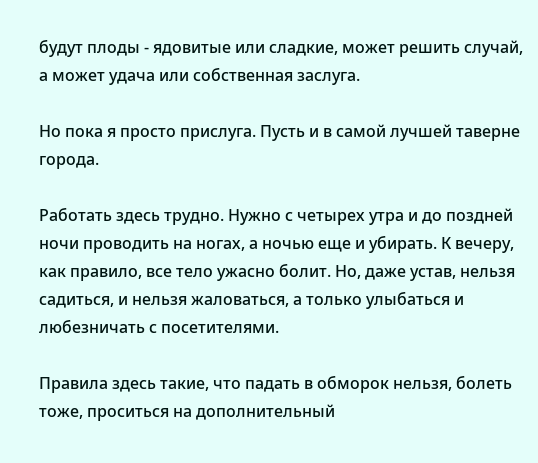будут плоды - ядовитые или сладкие, может решить случай, а может удача или собственная заслуга.

Но пока я просто прислуга. Пусть и в самой лучшей таверне города.

Работать здесь трудно. Нужно с четырех утра и до поздней ночи проводить на ногах, а ночью еще и убирать. К вечеру, как правило, все тело ужасно болит. Но, даже устав, нельзя садиться, и нельзя жаловаться, а только улыбаться и любезничать с посетителями.

Правила здесь такие, что падать в обморок нельзя, болеть тоже, проситься на дополнительный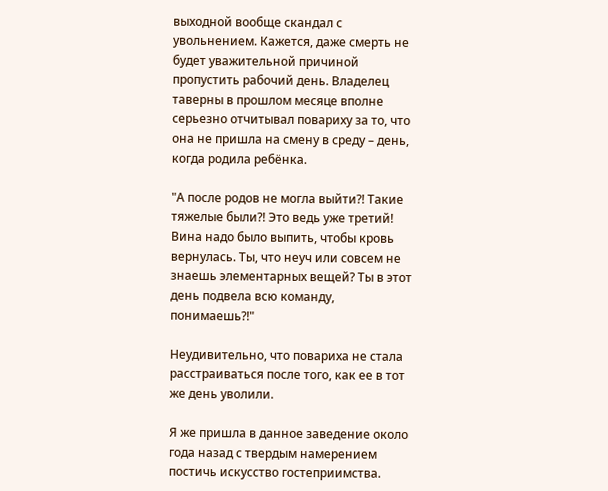выходной вообще скандал с увольнением. Кажется, даже смерть не будет уважительной причиной пропустить рабочий день. Владелец таверны в прошлом месяце вполне серьезно отчитывал повариху за то, что она не пришла на смену в среду – день, когда родила ребёнка.

"А после родов не могла выйти?! Такие тяжелые были?! Это ведь уже третий! Вина надо было выпить, чтобы кровь вернулась. Ты, что неуч или совсем не знаешь элементарных вещей? Ты в этот день подвела всю команду, понимаешь?!"

Неудивительно, что повариха не стала расстраиваться после того, как ее в тот же день уволили.

Я же пришла в данное заведение около года назад с твердым намерением постичь искусство гостеприимства.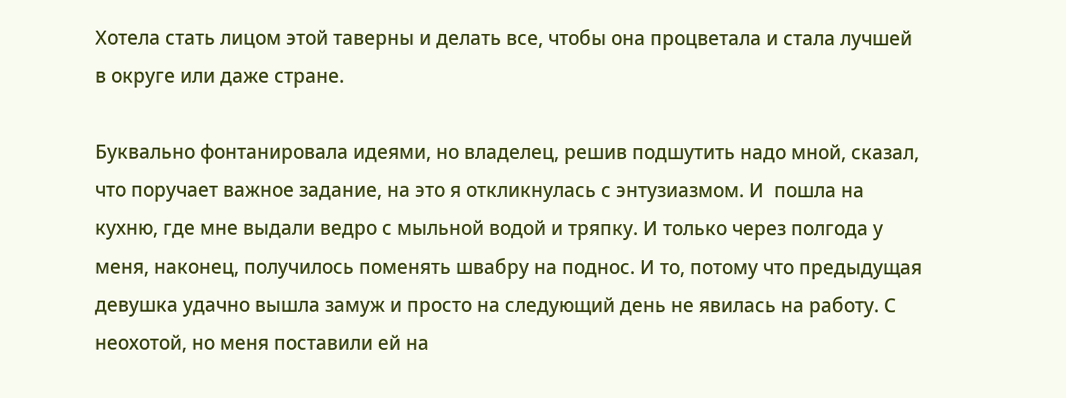Хотела стать лицом этой таверны и делать все, чтобы она процветала и стала лучшей в округе или даже стране.

Буквально фонтанировала идеями, но владелец, решив подшутить надо мной, сказал, что поручает важное задание, на это я откликнулась с энтузиазмом. И  пошла на кухню, где мне выдали ведро с мыльной водой и тряпку. И только через полгода у меня, наконец, получилось поменять швабру на поднос. И то, потому что предыдущая девушка удачно вышла замуж и просто на следующий день не явилась на работу. С неохотой, но меня поставили ей на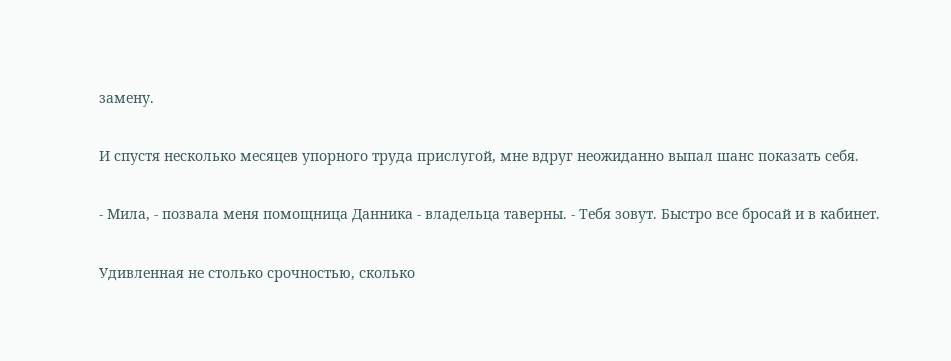замену.

И спустя несколько месяцев упорного труда прислугой, мне вдруг неожиданно выпал шанс показать себя.

- Мила, - позвала меня помощница Данника - владельца таверны. - Тебя зовут. Быстро все бросай и в кабинет.

Удивленная не столько срочностью, сколько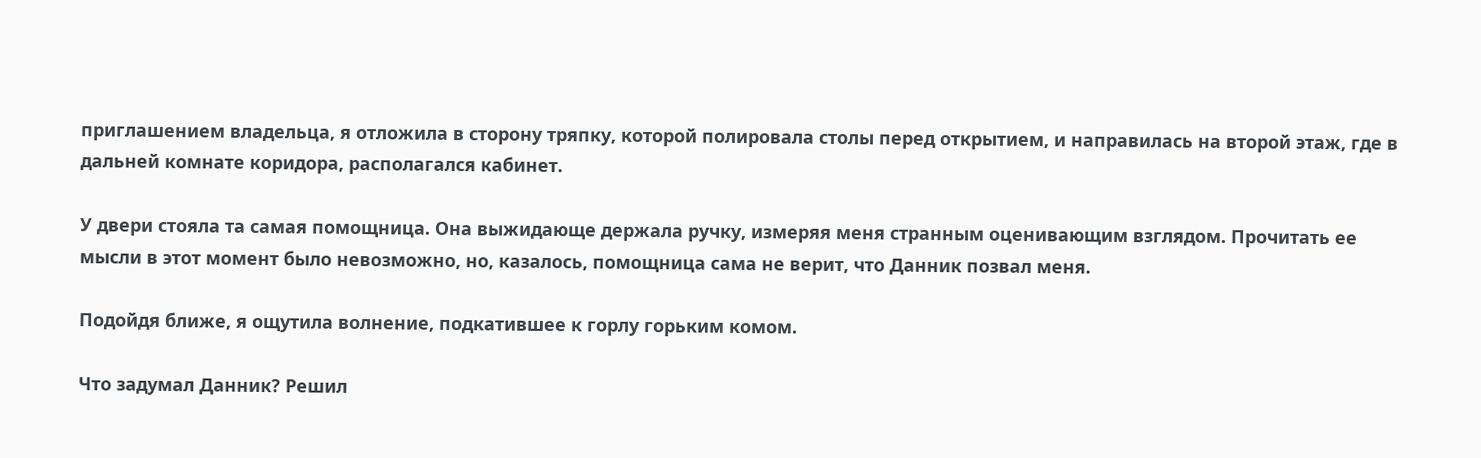приглашением владельца, я отложила в сторону тряпку, которой полировала столы перед открытием, и направилась на второй этаж, где в дальней комнате коридора, располагался кабинет.

У двери стояла та самая помощница. Она выжидающе держала ручку, измеряя меня странным оценивающим взглядом. Прочитать ее мысли в этот момент было невозможно, но, казалось, помощница сама не верит, что Данник позвал меня.

Подойдя ближе, я ощутила волнение, подкатившее к горлу горьким комом.

Что задумал Данник? Решил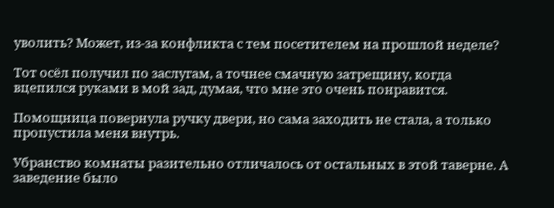уволить? Может, из-за конфликта с тем посетителем на прошлой неделе?

Тот осёл получил по заслугам, а точнее смачную затрещину, когда вцепился руками в мой зад, думая, что мне это очень понравится.

Помощница повернула ручку двери, но сама заходить не стала, а только пропустила меня внутрь.

Убранство комнаты разительно отличалось от остальных в этой таверне. А заведение было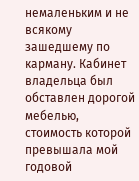немаленьким и не всякому зашедшему по карману. Кабинет владельца был обставлен дорогой мебелью, стоимость которой превышала мой годовой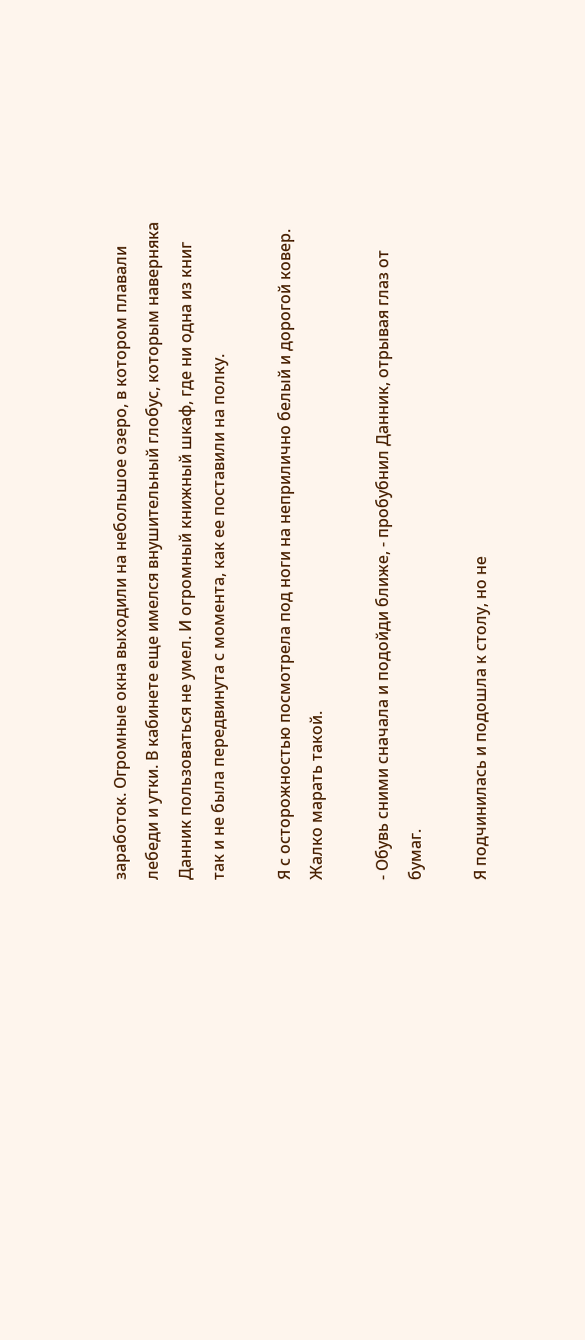заработок. Огромные окна выходили на небольшое озеро, в котором плавали лебеди и утки. В кабинете еще имелся внушительный глобус, которым наверняка Данник пользоваться не умел. И огромный книжный шкаф, где ни одна из книг так и не была передвинута с момента, как ее поставили на полку.

Я с осторожностью посмотрела под ноги на неприлично белый и дорогой ковер. Жалко марать такой.

- Обувь сними сначала и подойди ближе, - пробубнил Данник, отрывая глаз от бумаг.

Я подчинилась и подошла к столу, но не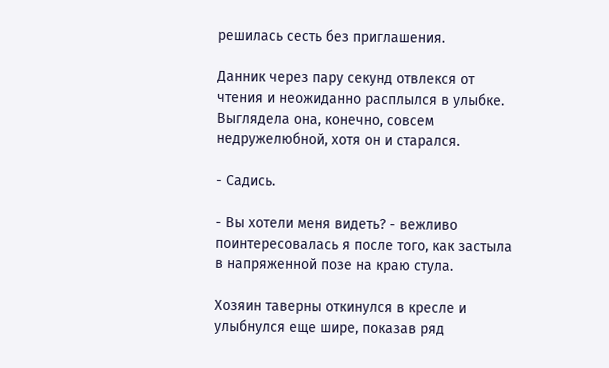решилась сесть без приглашения.

Данник через пару секунд отвлекся от чтения и неожиданно расплылся в улыбке. Выглядела она, конечно, совсем недружелюбной, хотя он и старался.

- Садись.

- Вы хотели меня видеть? - вежливо поинтересовалась я после того, как застыла в напряженной позе на краю стула.

Хозяин таверны откинулся в кресле и улыбнулся еще шире, показав ряд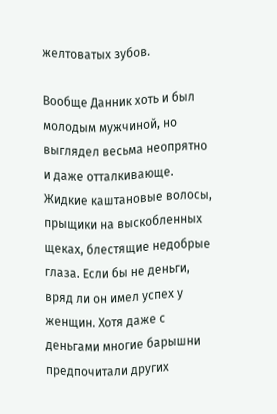желтоватых зубов.

Вообще Данник хоть и был молодым мужчиной, но выглядел весьма неопрятно и даже отталкивающе. Жидкие каштановые волосы, прыщики на выскобленных щеках, блестящие недобрые глаза. Если бы не деньги, вряд ли он имел успех у женщин. Хотя даже с деньгами многие барышни предпочитали других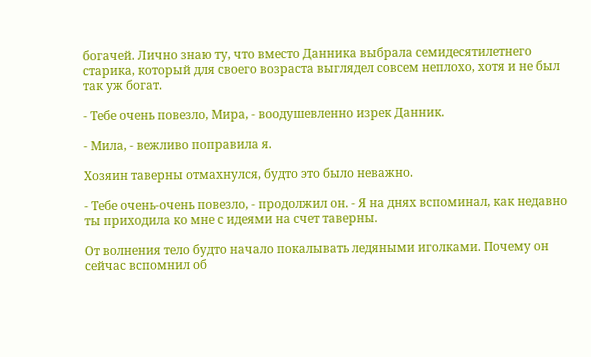богачей. Лично знаю ту, что вместо Данника выбрала семидесятилетнего старика, который для своего возраста выглядел совсем неплохо, хотя и не был так уж богат.

- Тебе очень повезло, Мира, - воодушевленно изрек Данник.

- Мила, - вежливо поправила я.

Хозяин таверны отмахнулся, будто это было неважно.

- Тебе очень-очень повезло, - продолжил он. - Я на днях вспоминал, как недавно ты приходила ко мне с идеями на счет таверны.

От волнения тело будто начало покалывать ледяными иголками. Почему он сейчас вспомнил об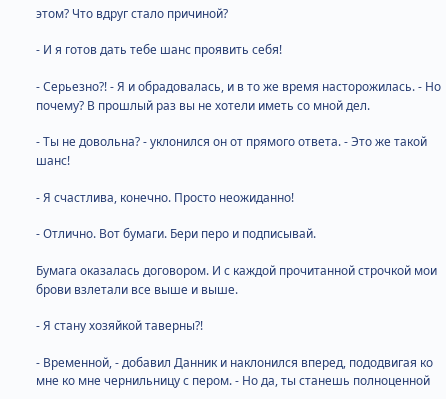этом? Что вдруг стало причиной?

- И я готов дать тебе шанс проявить себя!

- Серьезно?! - Я и обрадовалась, и в то же время насторожилась. - Но почему? В прошлый раз вы не хотели иметь со мной дел.

- Ты не довольна? - уклонился он от прямого ответа. - Это же такой шанс!

- Я счастлива, конечно. Просто неожиданно!

- Отлично. Вот бумаги. Бери перо и подписывай.

Бумага оказалась договором. И с каждой прочитанной строчкой мои брови взлетали все выше и выше.

- Я стану хозяйкой таверны?!

- Временной, - добавил Данник и наклонился вперед, пододвигая ко мне ко мне чернильницу с пером. - Но да, ты станешь полноценной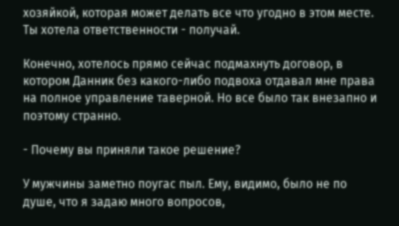хозяйкой, которая может делать все что угодно в этом месте. Ты хотела ответственности - получай.

Конечно, хотелось прямо сейчас подмахнуть договор, в котором Данник без какого-либо подвоха отдавал мне права на полное управление таверной. Но все было так внезапно и поэтому странно.

- Почему вы приняли такое решение?

У мужчины заметно поугас пыл. Ему, видимо, было не по душе, что я задаю много вопросов,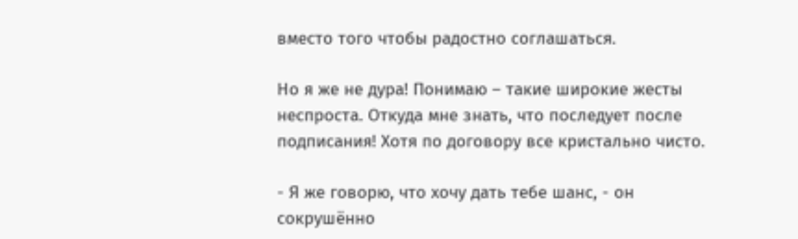вместо того чтобы радостно соглашаться.

Но я же не дура! Понимаю – такие широкие жесты неспроста. Откуда мне знать, что последует после подписания! Хотя по договору все кристально чисто.

- Я же говорю, что хочу дать тебе шанс, - он сокрушённо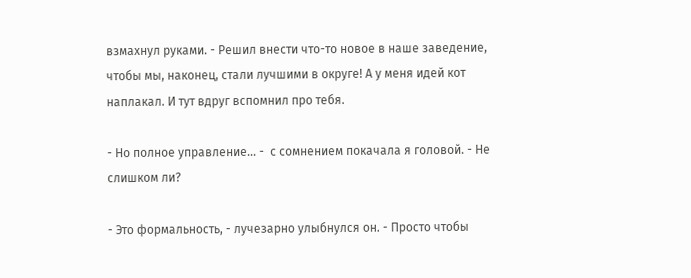взмахнул руками. - Решил внести что-то новое в наше заведение, чтобы мы, наконец, стали лучшими в округе! А у меня идей кот наплакал. И тут вдруг вспомнил про тебя.

- Но полное управление... -  с сомнением покачала я головой. - Не слишком ли?

- Это формальность, - лучезарно улыбнулся он. - Просто чтобы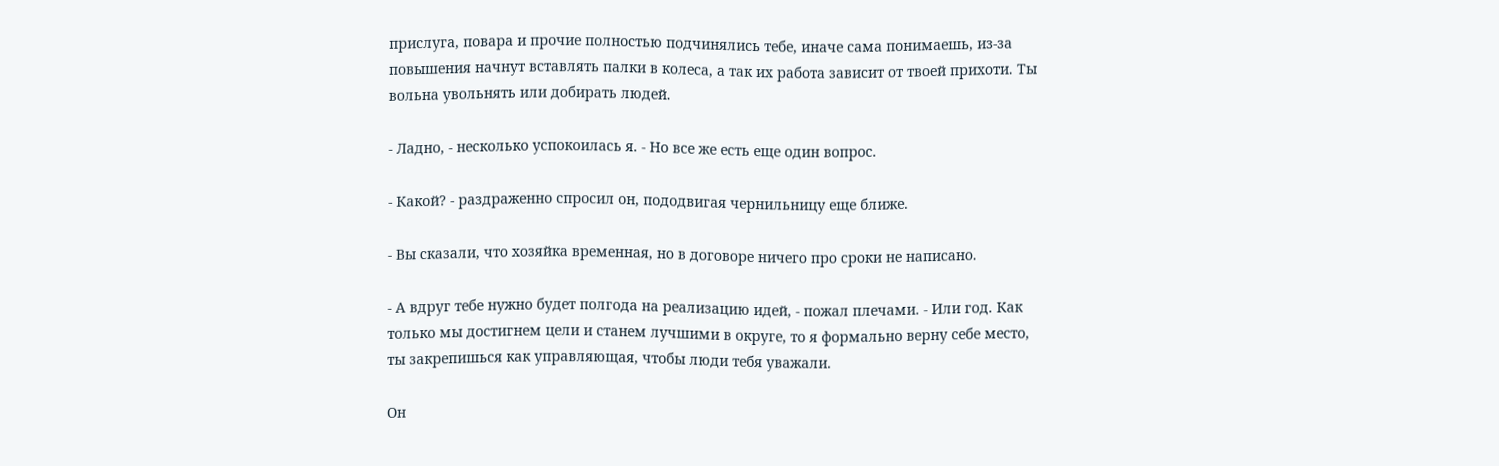прислуга, повара и прочие полностью подчинялись тебе, иначе сама понимаешь, из-за повышения начнут вставлять палки в колеса, а так их работа зависит от твоей прихоти. Ты вольна увольнять или добирать людей.

- Ладно, - несколько успокоилась я. - Но все же есть еще один вопрос.

- Какой? - раздраженно спросил он, пододвигая чернильницу еще ближе.

- Вы сказали, что хозяйка временная, но в договоре ничего про сроки не написано.

- А вдруг тебе нужно будет полгода на реализацию идей, - пожал плечами. - Или год. Как только мы достигнем цели и станем лучшими в округе, то я формально верну себе место, ты закрепишься как управляющая, чтобы люди тебя уважали.

Он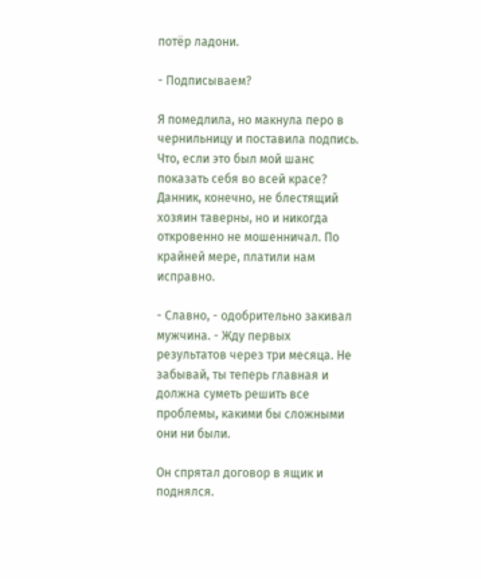потёр ладони.

- Подписываем?

Я помедлила, но макнула перо в чернильницу и поставила подпись. Что, если это был мой шанс показать себя во всей красе? Данник, конечно, не блестящий хозяин таверны, но и никогда откровенно не мошенничал. По крайней мере, платили нам исправно.

- Славно, - одобрительно закивал мужчина. - Жду первых результатов через три месяца. Не забывай, ты теперь главная и должна суметь решить все проблемы, какими бы сложными они ни были.

Он спрятал договор в ящик и поднялся.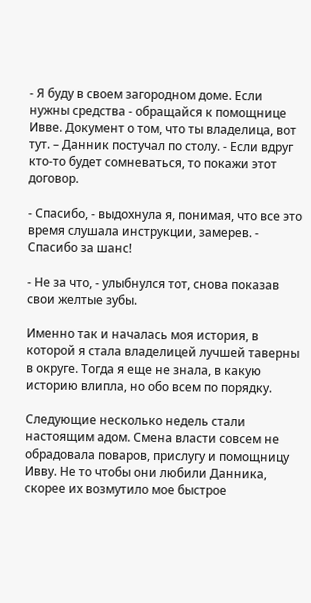- Я буду в своем загородном доме. Если нужны средства - обращайся к помощнице Ивве. Документ о том, что ты владелица, вот тут. – Данник постучал по столу. - Если вдруг кто-то будет сомневаться, то покажи этот договор.

- Спасибо, - выдохнула я, понимая, что все это время слушала инструкции, замерев. - Спасибо за шанс!

- Не за что, - улыбнулся тот, снова показав свои желтые зубы.

Именно так и началась моя история, в которой я стала владелицей лучшей таверны в округе. Тогда я еще не знала, в какую историю влипла, но обо всем по порядку.

Следующие несколько недель стали настоящим адом. Смена власти совсем не обрадовала поваров, прислугу и помощницу Ивву. Не то чтобы они любили Данника, скорее их возмутило мое быстрое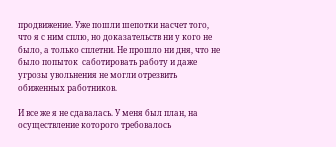продвижение. Уже пошли шепотки насчет того, что я с ним сплю, но доказательств ни у кого не было, а только сплетни. Не прошло ни дня, что не было попыток  саботировать работу и даже угрозы увольнения не могли отрезвить обиженных работников.

И все же я не сдавалась. У меня был план, на осуществление которого требовалось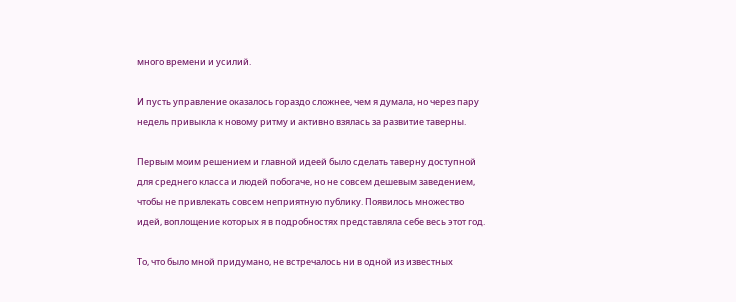много времени и усилий.

И пусть управление оказалось гораздо сложнее, чем я думала, но через пару недель привыкла к новому ритму и активно взялась за развитие таверны.

Первым моим решением и главной идеей было сделать таверну доступной для среднего класса и людей побогаче, но не совсем дешевым заведением, чтобы не привлекать совсем неприятную публику. Появилось множество идей, воплощение которых я в подробностях представляла себе весь этот год.

То, что было мной придумано, не встречалось ни в одной из известных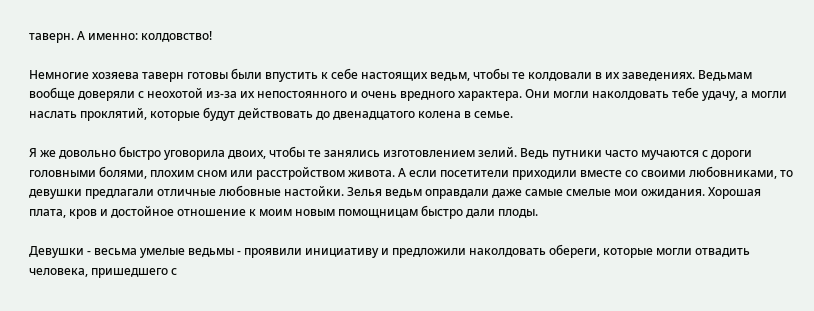таверн. А именно: колдовство!

Немногие хозяева таверн готовы были впустить к себе настоящих ведьм, чтобы те колдовали в их заведениях. Ведьмам вообще доверяли с неохотой из-за их непостоянного и очень вредного характера. Они могли наколдовать тебе удачу, а могли наслать проклятий, которые будут действовать до двенадцатого колена в семье.

Я же довольно быстро уговорила двоих, чтобы те занялись изготовлением зелий. Ведь путники часто мучаются с дороги головными болями, плохим сном или расстройством живота. А если посетители приходили вместе со своими любовниками, то девушки предлагали отличные любовные настойки. Зелья ведьм оправдали даже самые смелые мои ожидания. Хорошая плата, кров и достойное отношение к моим новым помощницам быстро дали плоды.

Девушки - весьма умелые ведьмы - проявили инициативу и предложили наколдовать обереги, которые могли отвадить человека, пришедшего с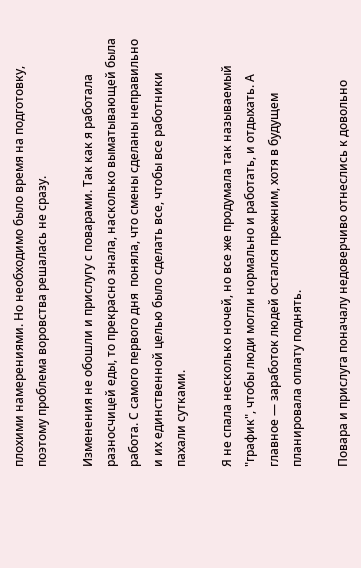плохими намерениями. Но необходимо было время на подготовку, поэтому проблема воровства решалась не сразу.

Изменения не обошли и прислугу с поварами. Так как я работала разносчицей еды, то прекрасно знала, насколько выматывающей была работа. С самого первого дня  поняла, что смены сделаны неправильно и их единственной целью было сделать все, чтобы все работники пахали сутками.

Я не спала несколько ночей, но все же продумала так называемый "график", чтобы люди могли нормально и работать, и отдыхать. А главное — заработок людей остался прежним, хотя в будущем планировала оплату поднять.

Повара и прислуга поначалу недоверчиво отнеслись к довольно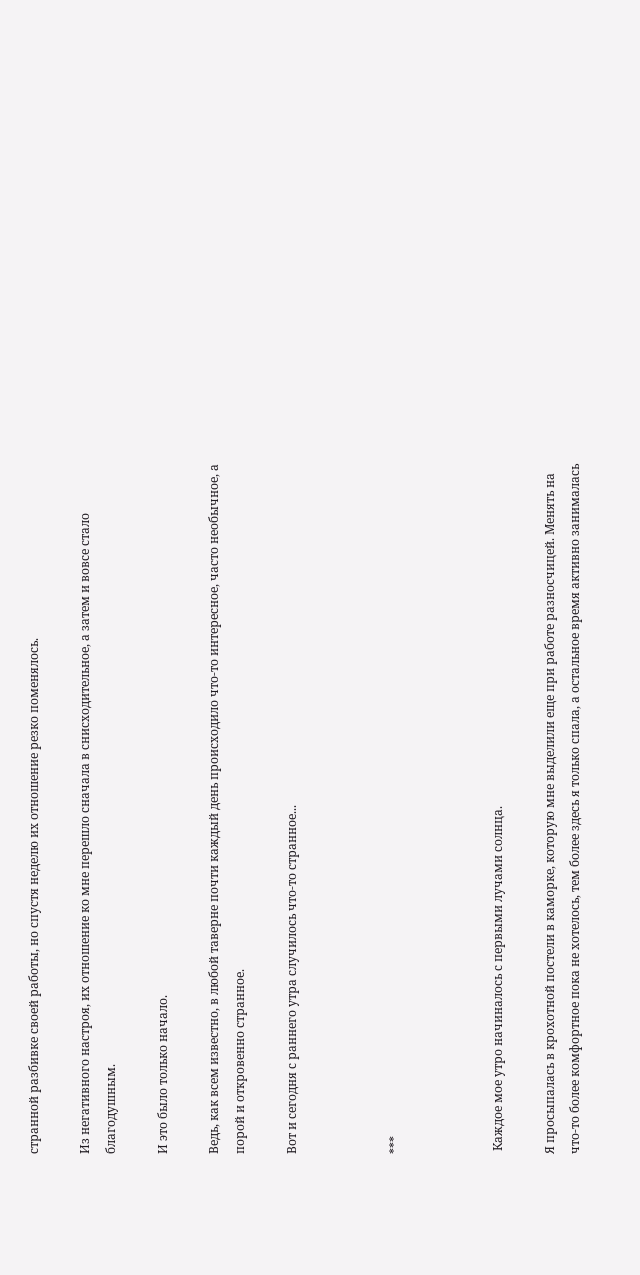странной разбивке своей работы, но спустя неделю их отношение резко поменялось.

Из негативного настроя, их отношение ко мне перешло сначала в снисходительное, а затем и вовсе стало благодушным.

И это было только начало.

Ведь, как всем известно, в любой таверне почти каждый день происходило что-то интересное, часто необычное, а порой и откровенно странное.

Вот и сегодня с раннего утра случилось что-то странное...



***



 Каждое мое утро начиналось с первыми лучами солнца.

Я просыпалась в крохотной постели в каморке, которую мне выделили еще при работе разносчицей. Менять на что-то более комфортное пока не хотелось, тем более здесь я только спала, а остальное время активно занималась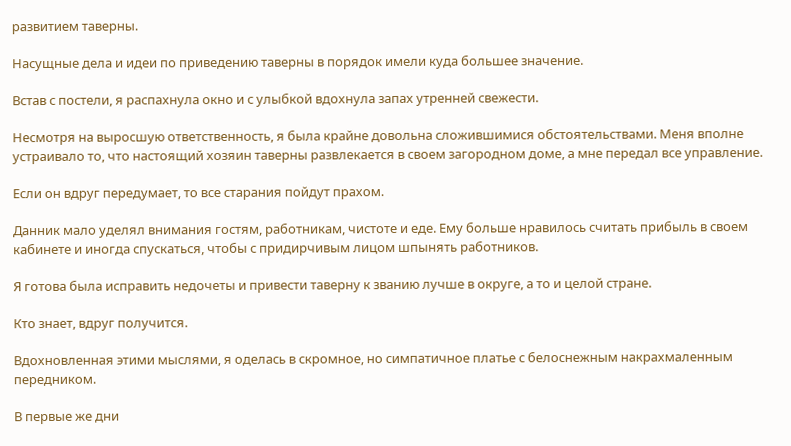развитием таверны.

Насущные дела и идеи по приведению таверны в порядок имели куда большее значение.

Встав с постели, я распахнула окно и с улыбкой вдохнула запах утренней свежести.

Несмотря на выросшую ответственность, я была крайне довольна сложившимися обстоятельствами. Меня вполне устраивало то, что настоящий хозяин таверны развлекается в своем загородном доме, а мне передал все управление.

Если он вдруг передумает, то все старания пойдут прахом.

Данник мало уделял внимания гостям, работникам, чистоте и еде. Ему больше нравилось считать прибыль в своем кабинете и иногда спускаться, чтобы с придирчивым лицом шпынять работников.

Я готова была исправить недочеты и привести таверну к званию лучше в округе, а то и целой стране.

Кто знает, вдруг получится.

Вдохновленная этими мыслями, я оделась в скромное, но симпатичное платье с белоснежным накрахмаленным передником.

В первые же дни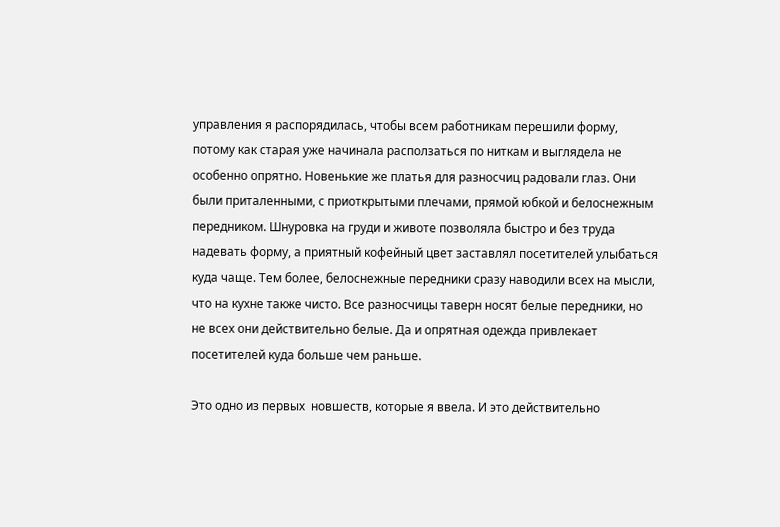управления я распорядилась, чтобы всем работникам перешили форму, потому как старая уже начинала расползаться по ниткам и выглядела не особенно опрятно. Новенькие же платья для разносчиц радовали глаз. Они были приталенными, с приоткрытыми плечами, прямой юбкой и белоснежным передником. Шнуровка на груди и животе позволяла быстро и без труда надевать форму, а приятный кофейный цвет заставлял посетителей улыбаться куда чаще. Тем более, белоснежные передники сразу наводили всех на мысли, что на кухне также чисто. Все разносчицы таверн носят белые передники, но не всех они действительно белые. Да и опрятная одежда привлекает посетителей куда больше чем раньше.

Это одно из первых  новшеств, которые я ввела. И это действительно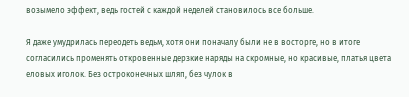возымело эффект, ведь гостей с каждой неделей становилось все больше.

Я даже умудрилась переодеть ведьм, хотя они поначалу были не в восторге, но в итоге согласились променять откровенные дерзкие наряды на скромные, но красивые, платья цвета еловых иголок. Без остроконечных шляп, без чулок в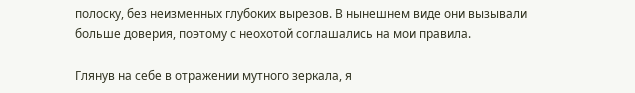полоску, без неизменных глубоких вырезов. В нынешнем виде они вызывали больше доверия, поэтому с неохотой соглашались на мои правила.

Глянув на себе в отражении мутного зеркала, я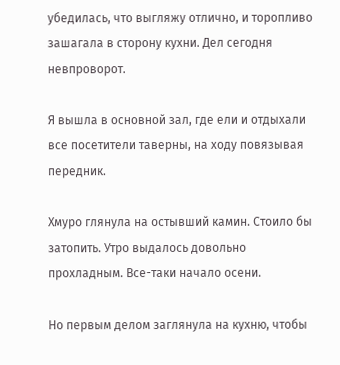убедилась, что выгляжу отлично, и торопливо зашагала в сторону кухни. Дел сегодня невпроворот.

Я вышла в основной зал, где ели и отдыхали все посетители таверны, на ходу повязывая передник.

Хмуро глянула на остывший камин. Стоило бы затопить. Утро выдалось довольно прохладным. Все-таки начало осени.

Но первым делом заглянула на кухню, чтобы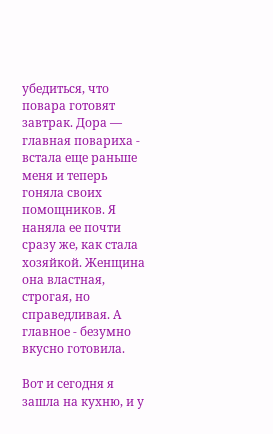убедиться, что повара готовят завтрак. Дора — главная повариха - встала еще раньше меня и теперь гоняла своих помощников. Я наняла ее почти сразу же, как стала хозяйкой. Женщина она властная, строгая, но справедливая. А главное - безумно вкусно готовила.

Вот и сегодня я зашла на кухню, и у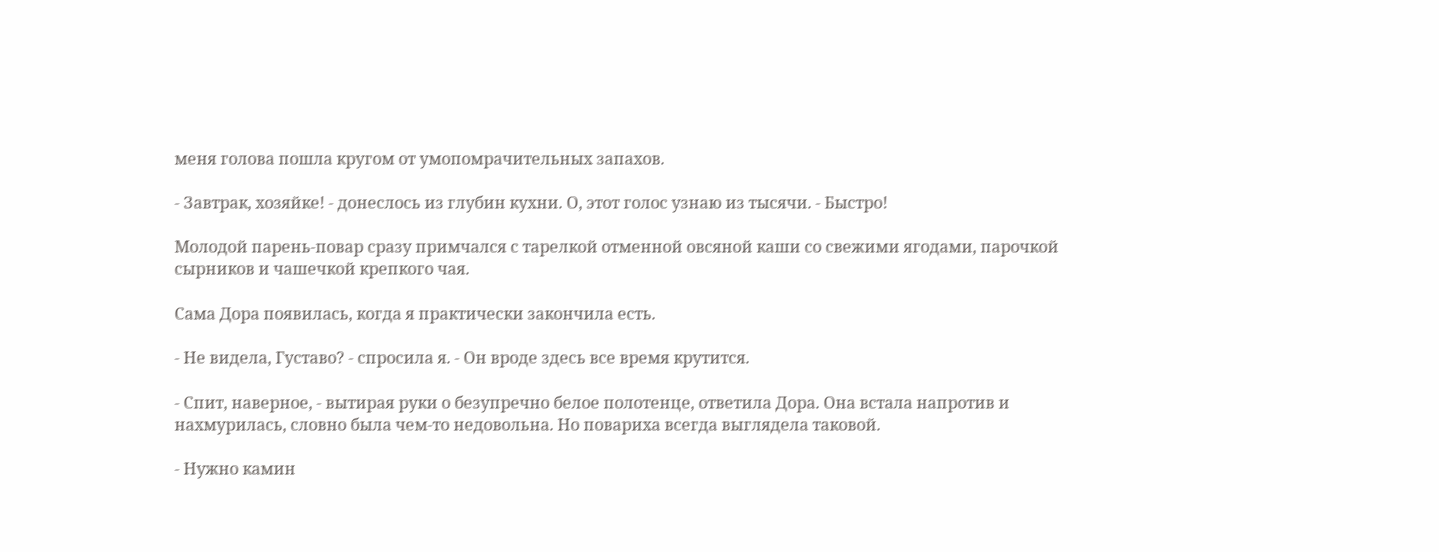меня голова пошла кругом от умопомрачительных запахов.

- Завтрак, хозяйке! - донеслось из глубин кухни. О, этот голос узнаю из тысячи. - Быстро!

Молодой парень-повар сразу примчался с тарелкой отменной овсяной каши со свежими ягодами, парочкой сырников и чашечкой крепкого чая.

Сама Дора появилась, когда я практически закончила есть.

- Не видела, Густаво? - спросила я. - Он вроде здесь все время крутится.

- Спит, наверное, - вытирая руки о безупречно белое полотенце, ответила Дора. Она встала напротив и нахмурилась, словно была чем-то недовольна. Но повариха всегда выглядела таковой.

- Нужно камин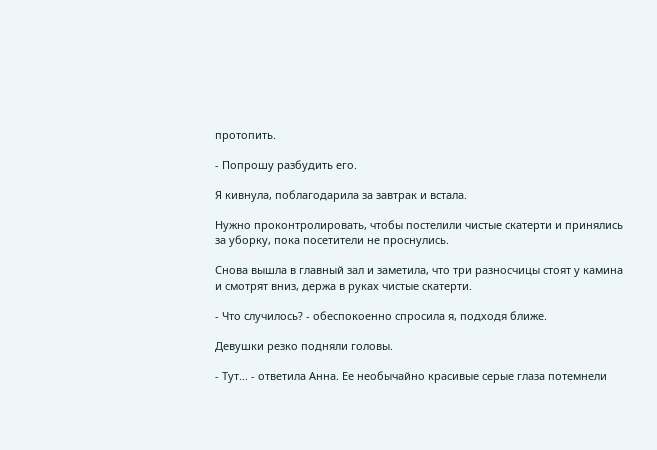протопить.

- Попрошу разбудить его.

Я кивнула, поблагодарила за завтрак и встала.

Нужно проконтролировать, чтобы постелили чистые скатерти и принялись за уборку, пока посетители не проснулись.

Снова вышла в главный зал и заметила, что три разносчицы стоят у камина и смотрят вниз, держа в руках чистые скатерти.

- Что случилось? - обеспокоенно спросила я, подходя ближе.

Девушки резко подняли головы.

- Тут... - ответила Анна. Ее необычайно красивые серые глаза потемнели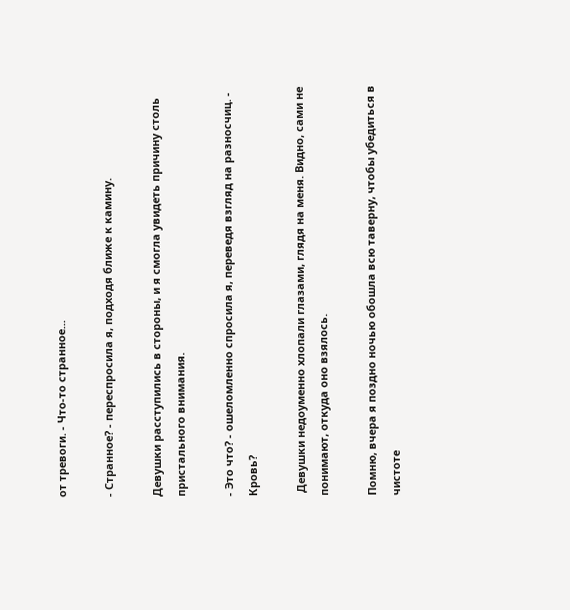от тревоги. - Что-то странное...

- Странное? - переспросила я, подходя ближе к камину.

Девушки расступились в стороны, и я смогла увидеть причину столь пристального внимания.

- Это что? - ошеломленно спросила я, переведя взгляд на разносчиц. - Кровь?

 Девушки недоуменно хлопали глазами, глядя на меня. Видно, сами не понимают, откуда оно взялось.

Помню, вчера я поздно ночью обошла всю таверну, чтобы убедиться в чистоте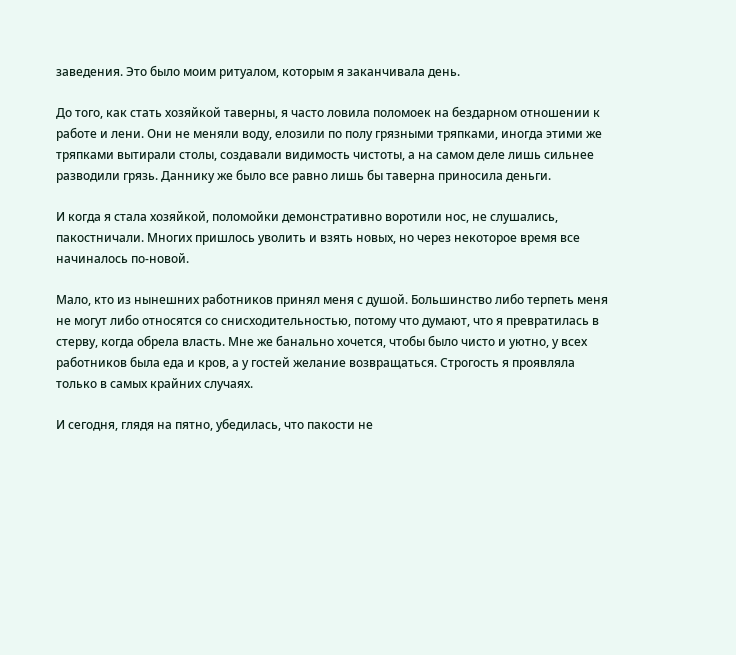заведения. Это было моим ритуалом, которым я заканчивала день.

До того, как стать хозяйкой таверны, я часто ловила поломоек на бездарном отношении к работе и лени. Они не меняли воду, елозили по полу грязными тряпками, иногда этими же тряпками вытирали столы, создавали видимость чистоты, а на самом деле лишь сильнее разводили грязь. Даннику же было все равно лишь бы таверна приносила деньги.

И когда я стала хозяйкой, поломойки демонстративно воротили нос, не слушались, пакостничали. Многих пришлось уволить и взять новых, но через некоторое время все начиналось по-новой.

Мало, кто из нынешних работников принял меня с душой. Большинство либо терпеть меня не могут либо относятся со снисходительностью, потому что думают, что я превратилась в стерву, когда обрела власть. Мне же банально хочется, чтобы было чисто и уютно, у всех работников была еда и кров, а у гостей желание возвращаться. Строгость я проявляла только в самых крайних случаях.

И сегодня, глядя на пятно, убедилась, что пакости не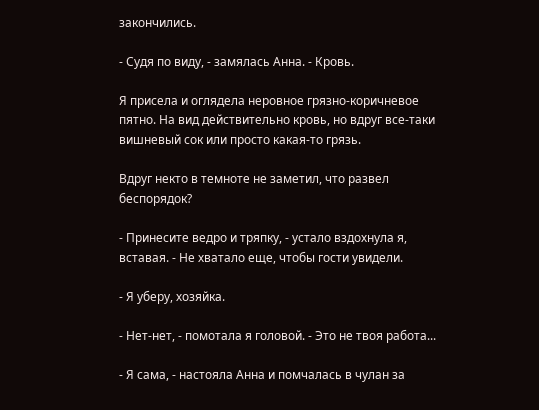закончились.

- Судя по виду, - замялась Анна. - Кровь.

Я присела и оглядела неровное грязно-коричневое пятно. На вид действительно кровь, но вдруг все-таки вишневый сок или просто какая-то грязь.

Вдруг некто в темноте не заметил, что развел беспорядок?

- Принесите ведро и тряпку, - устало вздохнула я, вставая. - Не хватало еще, чтобы гости увидели.

- Я уберу, хозяйка.

- Нет-нет, - помотала я головой. - Это не твоя работа...

- Я сама, - настояла Анна и помчалась в чулан за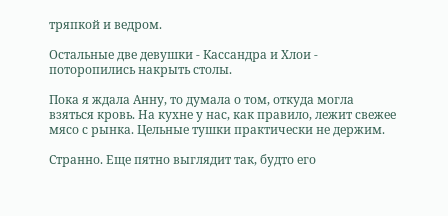тряпкой и ведром.

Остальные две девушки - Кассандра и Хлои - поторопились накрыть столы.

Пока я ждала Анну, то думала о том, откуда могла взяться кровь. На кухне у нас, как правило, лежит свежее мясо с рынка. Цельные тушки практически не держим.

Странно. Еще пятно выглядит так, будто его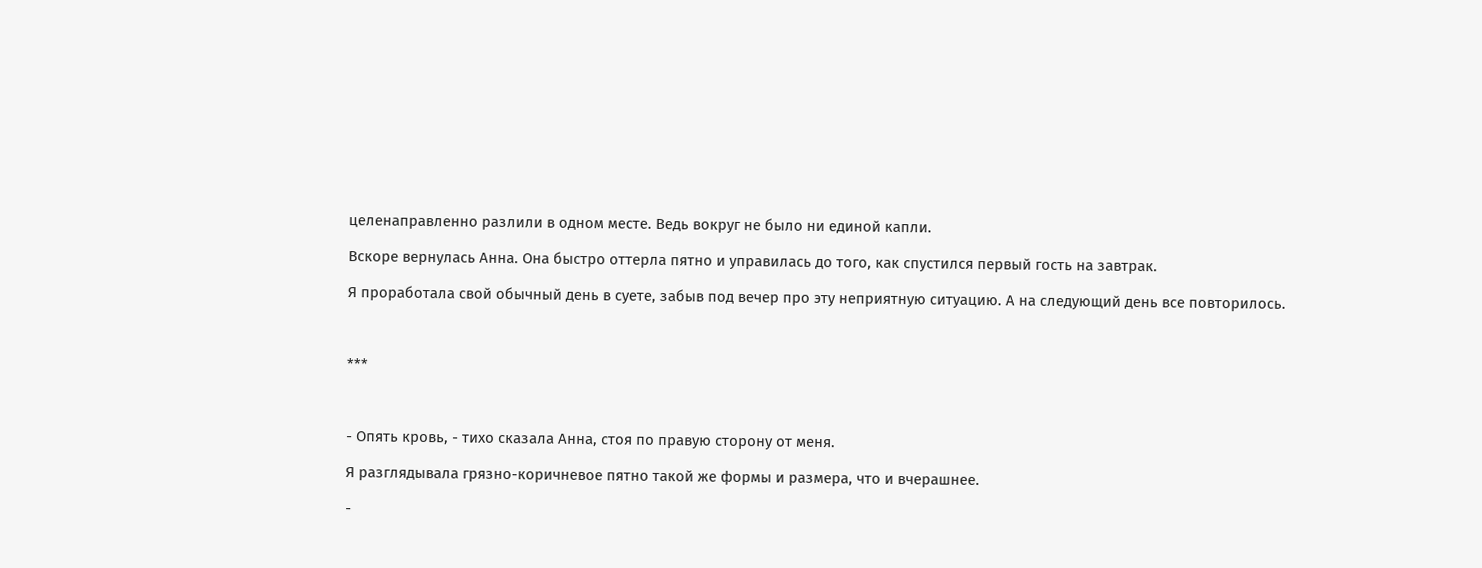целенаправленно разлили в одном месте. Ведь вокруг не было ни единой капли.

Вскоре вернулась Анна. Она быстро оттерла пятно и управилась до того, как спустился первый гость на завтрак.

Я проработала свой обычный день в суете, забыв под вечер про эту неприятную ситуацию. А на следующий день все повторилось.



***



- Опять кровь, - тихо сказала Анна, стоя по правую сторону от меня.

Я разглядывала грязно-коричневое пятно такой же формы и размера, что и вчерашнее.

-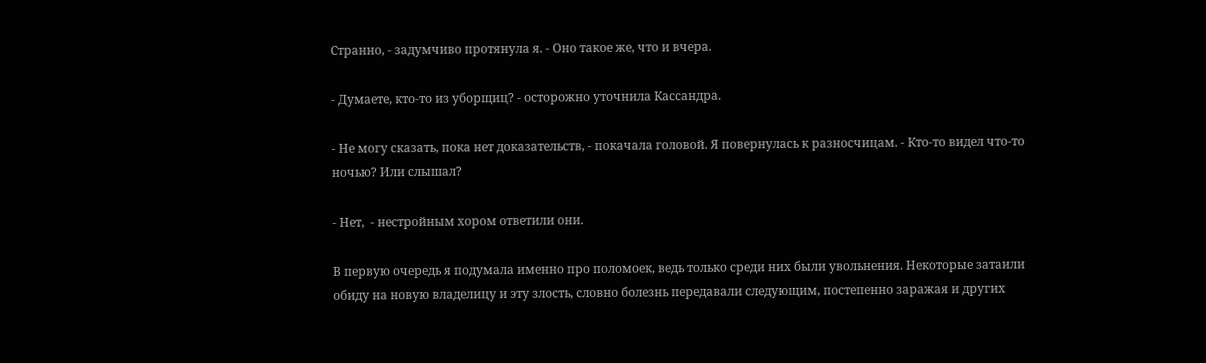Странно, - задумчиво протянула я. - Оно такое же, что и вчера.

- Думаете, кто-то из уборщиц? - осторожно уточнила Кассандра.

- Не могу сказать, пока нет доказательств, - покачала головой. Я повернулась к разносчицам. - Кто-то видел что-то ночью? Или слышал?

- Нет,  - нестройным хором ответили они.

В первую очередь я подумала именно про поломоек, ведь только среди них были увольнения. Некоторые затаили обиду на новую владелицу и эту злость, словно болезнь передавали следующим, постепенно заражая и других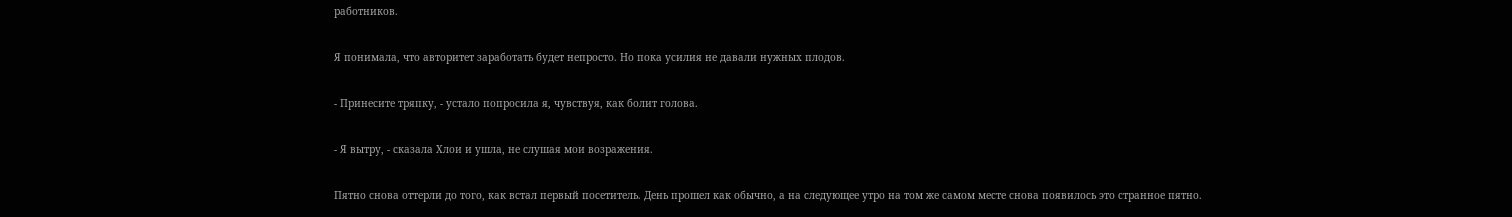работников.

Я понимала, что авторитет заработать будет непросто. Но пока усилия не давали нужных плодов.

- Принесите тряпку, - устало попросила я, чувствуя, как болит голова.

- Я вытру, - сказала Хлои и ушла, не слушая мои возражения.

Пятно снова оттерли до того, как встал первый посетитель. День прошел как обычно, а на следующее утро на том же самом месте снова появилось это странное пятно.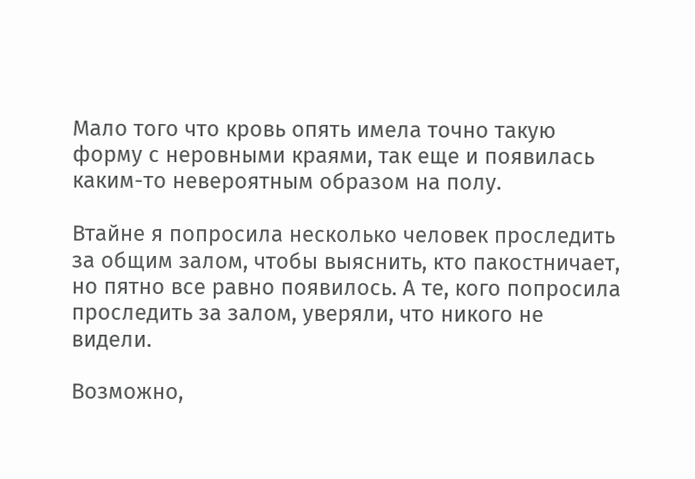Мало того что кровь опять имела точно такую форму с неровными краями, так еще и появилась каким-то невероятным образом на полу.

Втайне я попросила несколько человек проследить за общим залом, чтобы выяснить, кто пакостничает, но пятно все равно появилось. А те, кого попросила проследить за залом, уверяли, что никого не видели.

Возможно,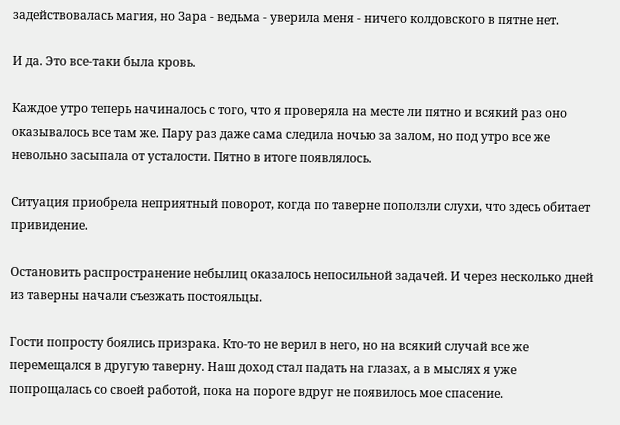задействовалась магия, но Зара - ведьма - уверила меня - ничего колдовского в пятне нет.

И да. Это все-таки была кровь.

Каждое утро теперь начиналось с того, что я проверяла на месте ли пятно и всякий раз оно оказывалось все там же. Пару раз даже сама следила ночью за залом, но под утро все же невольно засыпала от усталости. Пятно в итоге появлялось.

Ситуация приобрела неприятный поворот, когда по таверне поползли слухи, что здесь обитает привидение.

Остановить распространение небылиц оказалось непосильной задачей. И через несколько дней из таверны начали съезжать постояльцы.

Гости попросту боялись призрака. Кто-то не верил в него, но на всякий случай все же перемещался в другую таверну. Наш доход стал падать на глазах, а в мыслях я уже попрощалась со своей работой, пока на пороге вдруг не появилось мое спасение.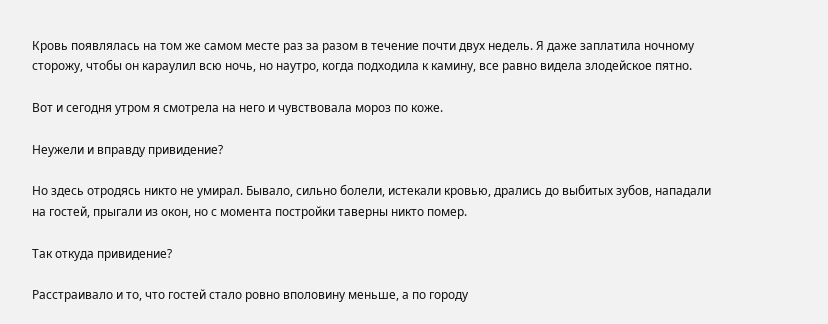Кровь появлялась на том же самом месте раз за разом в течение почти двух недель. Я даже заплатила ночному сторожу, чтобы он караулил всю ночь, но наутро, когда подходила к камину, все равно видела злодейское пятно.

Вот и сегодня утром я смотрела на него и чувствовала мороз по коже.

Неужели и вправду привидение?

Но здесь отродясь никто не умирал. Бывало, сильно болели, истекали кровью, дрались до выбитых зубов, нападали на гостей, прыгали из окон, но с момента постройки таверны никто помер.

Так откуда привидение?

Расстраивало и то, что гостей стало ровно вполовину меньше, а по городу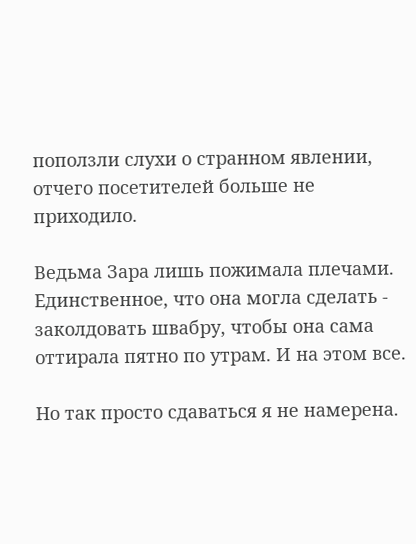поползли слухи о странном явлении, отчего посетителей больше не приходило.

Ведьма Зара лишь пожимала плечами. Единственное, что она могла сделать - заколдовать швабру, чтобы она сама оттирала пятно по утрам. И на этом все.

Но так просто сдаваться я не намерена.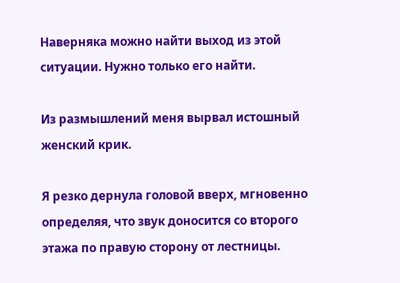Наверняка можно найти выход из этой ситуации. Нужно только его найти.

Из размышлений меня вырвал истошный женский крик.

Я резко дернула головой вверх, мгновенно определяя, что звук доносится со второго этажа по правую сторону от лестницы.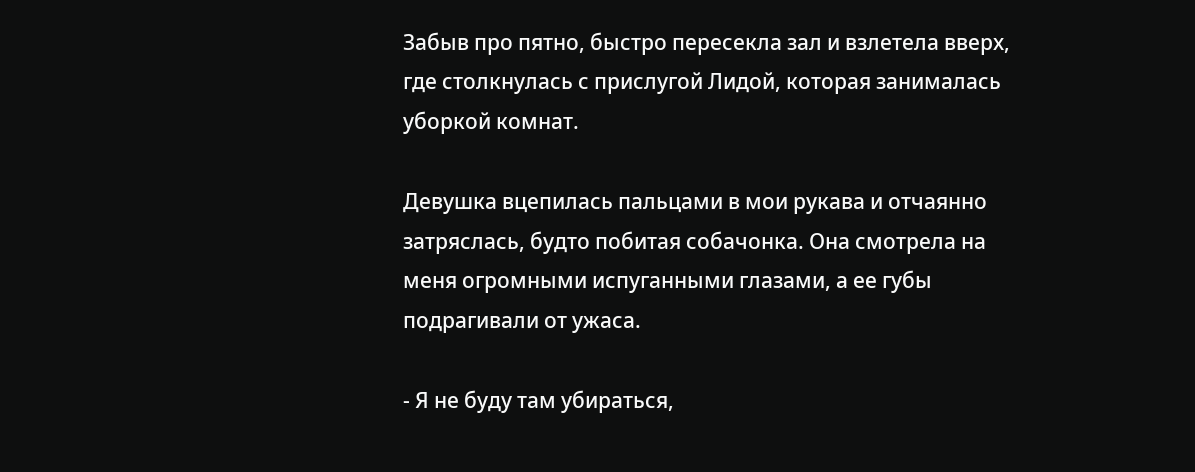Забыв про пятно, быстро пересекла зал и взлетела вверх, где столкнулась с прислугой Лидой, которая занималась уборкой комнат.

Девушка вцепилась пальцами в мои рукава и отчаянно затряслась, будто побитая собачонка. Она смотрела на меня огромными испуганными глазами, а ее губы подрагивали от ужаса.

- Я не буду там убираться,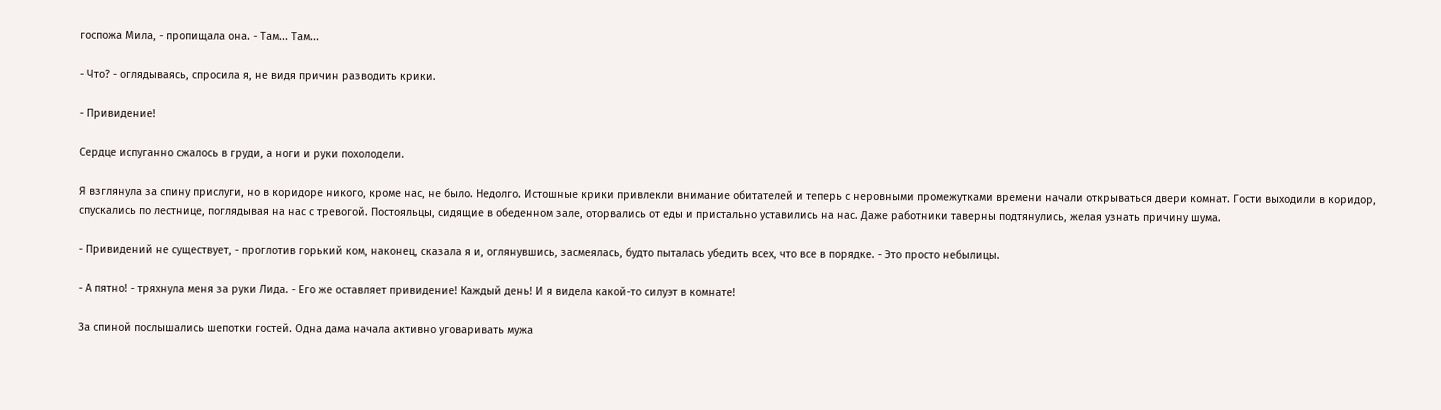госпожа Мила, - пропищала она. - Там... Там...

- Что? - оглядываясь, спросила я, не видя причин разводить крики.

- Привидение!

Сердце испуганно сжалось в груди, а ноги и руки похолодели.

Я взглянула за спину прислуги, но в коридоре никого, кроме нас, не было. Недолго. Истошные крики привлекли внимание обитателей и теперь с неровными промежутками времени начали открываться двери комнат. Гости выходили в коридор, спускались по лестнице, поглядывая на нас с тревогой. Постояльцы, сидящие в обеденном зале, оторвались от еды и пристально уставились на нас. Даже работники таверны подтянулись, желая узнать причину шума.

- Привидений не существует, - проглотив горький ком, наконец, сказала я и, оглянувшись, засмеялась, будто пыталась убедить всех, что все в порядке. - Это просто небылицы.

- А пятно! - тряхнула меня за руки Лида. - Его же оставляет привидение! Каждый день! И я видела какой-то силуэт в комнате!

За спиной послышались шепотки гостей. Одна дама начала активно уговаривать мужа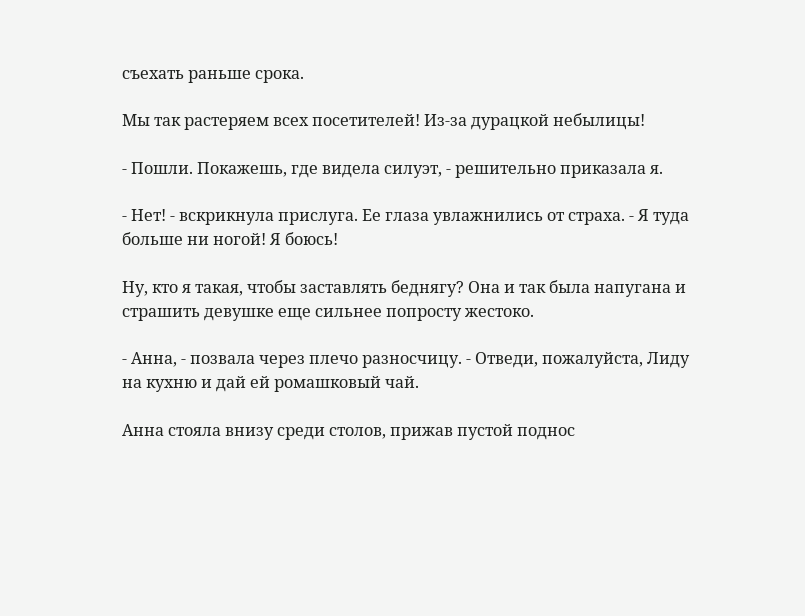съехать раньше срока.

Мы так растеряем всех посетителей! Из-за дурацкой небылицы!

- Пошли. Покажешь, где видела силуэт, - решительно приказала я.

- Нет! - вскрикнула прислуга. Ее глаза увлажнились от страха. - Я туда больше ни ногой! Я боюсь!

Ну, кто я такая, чтобы заставлять беднягу? Она и так была напугана и страшить девушке еще сильнее попросту жестоко.

- Анна, - позвала через плечо разносчицу. - Отведи, пожалуйста, Лиду на кухню и дай ей ромашковый чай.

Анна стояла внизу среди столов, прижав пустой поднос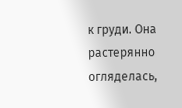к груди. Она растерянно огляделась,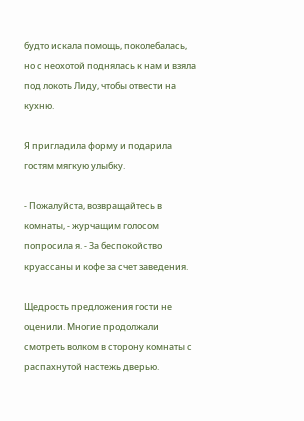будто искала помощь, поколебалась, но с неохотой поднялась к нам и взяла под локоть Лиду, чтобы отвести на кухню.

Я пригладила форму и подарила гостям мягкую улыбку.

- Пожалуйста, возвращайтесь в комнаты, - журчащим голосом попросила я. - За беспокойство круассаны и кофе за счет заведения.

Щедрость предложения гости не оценили. Многие продолжали смотреть волком в сторону комнаты с распахнутой настежь дверью.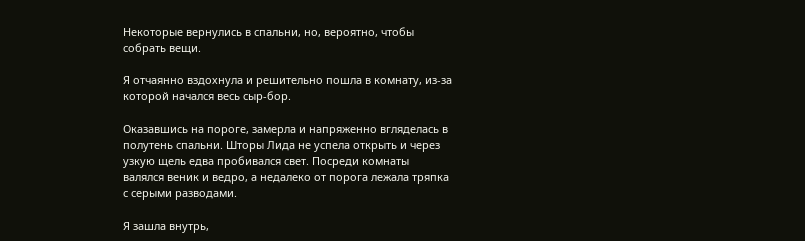Некоторые вернулись в спальни, но, вероятно, чтобы собрать вещи.

Я отчаянно вздохнула и решительно пошла в комнату, из-за которой начался весь сыр-бор.

Оказавшись на пороге, замерла и напряженно вгляделась в полутень спальни. Шторы Лида не успела открыть и через узкую щель едва пробивался свет. Посреди комнаты валялся веник и ведро, а недалеко от порога лежала тряпка с серыми разводами.

Я зашла внутрь,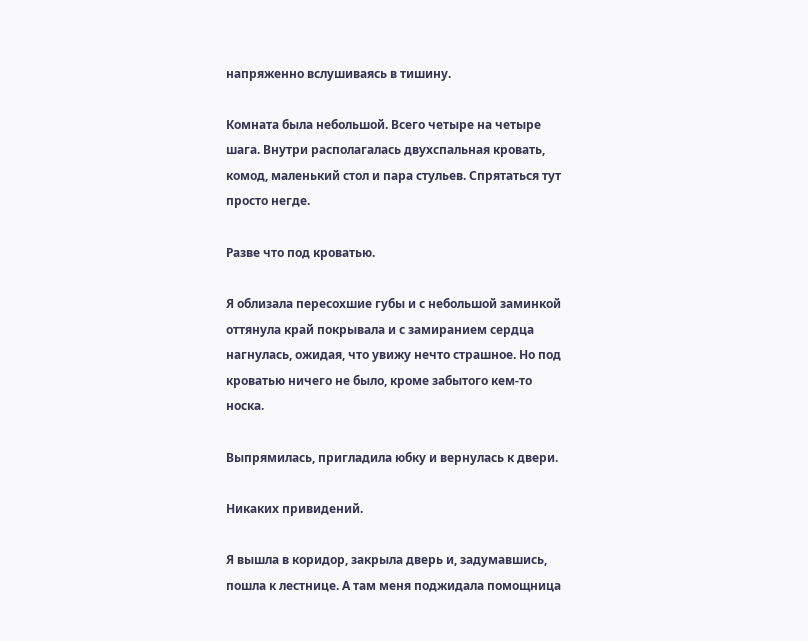напряженно вслушиваясь в тишину.

Комната была небольшой. Всего четыре на четыре шага. Внутри располагалась двухспальная кровать, комод, маленький стол и пара стульев. Спрятаться тут просто негде.

Разве что под кроватью.

Я облизала пересохшие губы и с небольшой заминкой оттянула край покрывала и с замиранием сердца нагнулась, ожидая, что увижу нечто страшное. Но под кроватью ничего не было, кроме забытого кем-то носка.

Выпрямилась, пригладила юбку и вернулась к двери.

Никаких привидений.

Я вышла в коридор, закрыла дверь и, задумавшись, пошла к лестнице. А там меня поджидала помощница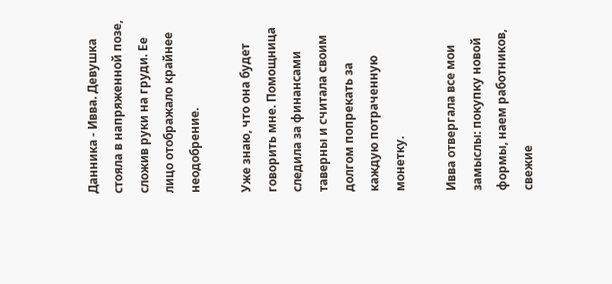Данника - Ивва. Девушка стояла в напряженной позе, сложив руки на груди. Ее лицо отображало крайнее неодобрение.

Уже знаю, что она будет говорить мне. Помощница следила за финансами таверны и считала своим долгом попрекать за каждую потраченную монетку.

Ивва отвергала все мои замыслы: покупку новой формы, наем работников, свежие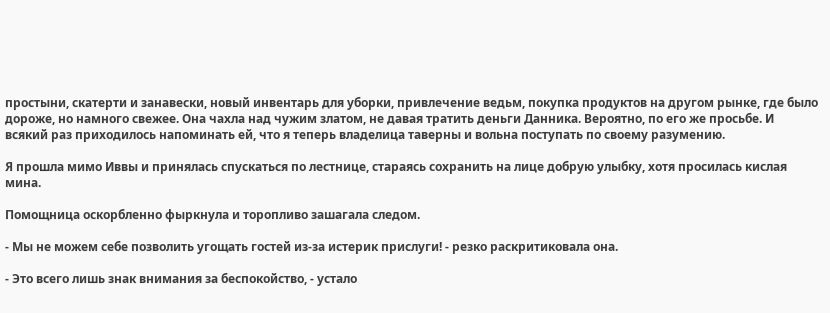простыни, скатерти и занавески, новый инвентарь для уборки, привлечение ведьм, покупка продуктов на другом рынке, где было дороже, но намного свежее. Она чахла над чужим златом, не давая тратить деньги Данника. Вероятно, по его же просьбе. И всякий раз приходилось напоминать ей, что я теперь владелица таверны и вольна поступать по своему разумению.

Я прошла мимо Иввы и принялась спускаться по лестнице, стараясь сохранить на лице добрую улыбку, хотя просилась кислая мина.

Помощница оскорбленно фыркнула и торопливо зашагала следом.

- Мы не можем себе позволить угощать гостей из-за истерик прислуги! - резко раскритиковала она.

- Это всего лишь знак внимания за беспокойство, - устало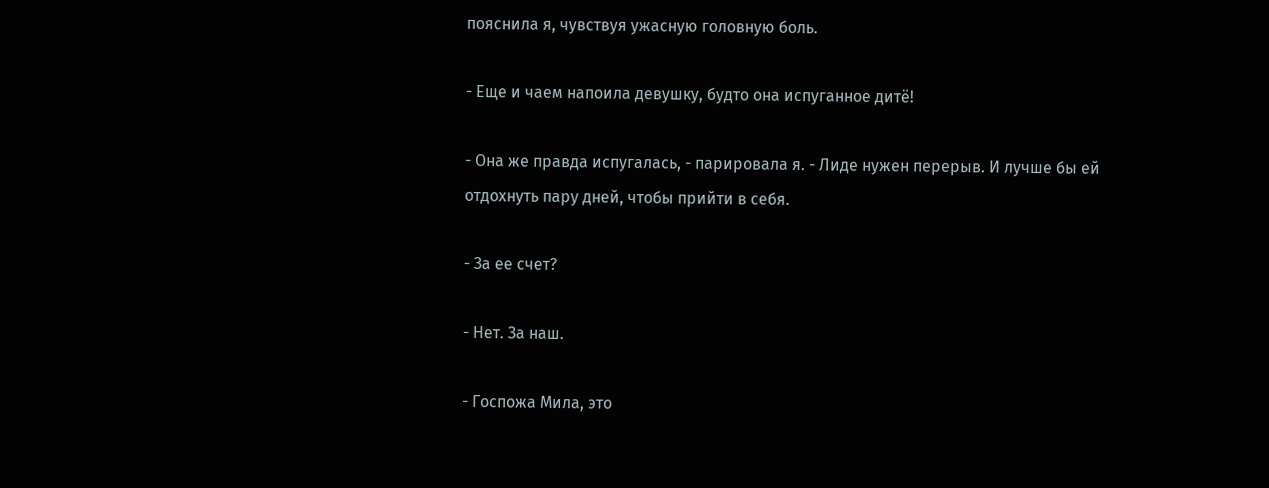пояснила я, чувствуя ужасную головную боль.

- Еще и чаем напоила девушку, будто она испуганное дитё!

- Она же правда испугалась, - парировала я. - Лиде нужен перерыв. И лучше бы ей отдохнуть пару дней, чтобы прийти в себя.

- За ее счет?

- Нет. За наш.

- Госпожа Мила, это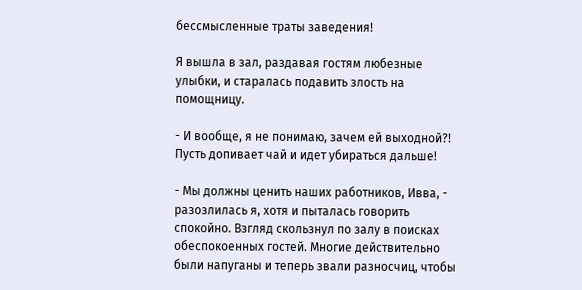бессмысленные траты заведения!

Я вышла в зал, раздавая гостям любезные улыбки, и старалась подавить злость на помощницу.

- И вообще, я не понимаю, зачем ей выходной?! Пусть допивает чай и идет убираться дальше!

- Мы должны ценить наших работников, Ивва, - разозлилась я, хотя и пыталась говорить спокойно. Взгляд скользнул по залу в поисках обеспокоенных гостей. Многие действительно были напуганы и теперь звали разносчиц, чтобы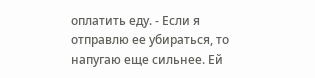оплатить еду. - Если я отправлю ее убираться, то напугаю еще сильнее. Ей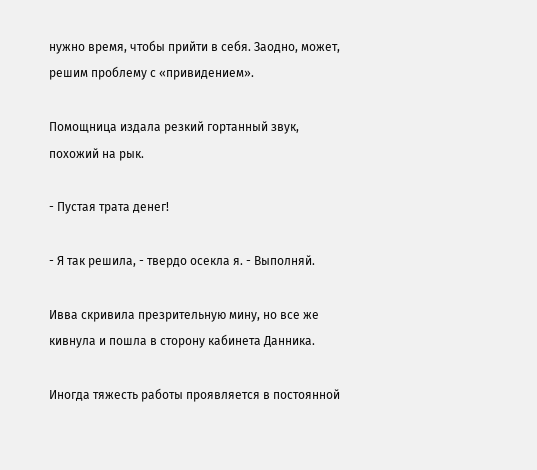нужно время, чтобы прийти в себя. Заодно, может, решим проблему с «привидением».

Помощница издала резкий гортанный звук, похожий на рык.

- Пустая трата денег!

- Я так решила, - твердо осекла я. - Выполняй.

Ивва скривила презрительную мину, но все же кивнула и пошла в сторону кабинета Данника.

Иногда тяжесть работы проявляется в постоянной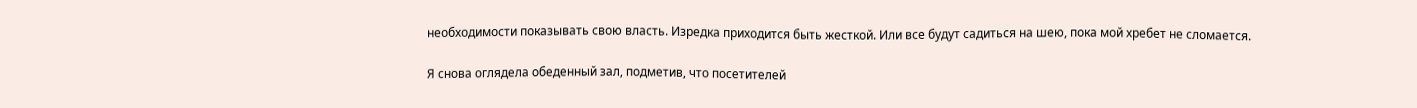необходимости показывать свою власть. Изредка приходится быть жесткой. Или все будут садиться на шею, пока мой хребет не сломается.

Я снова оглядела обеденный зал, подметив, что посетителей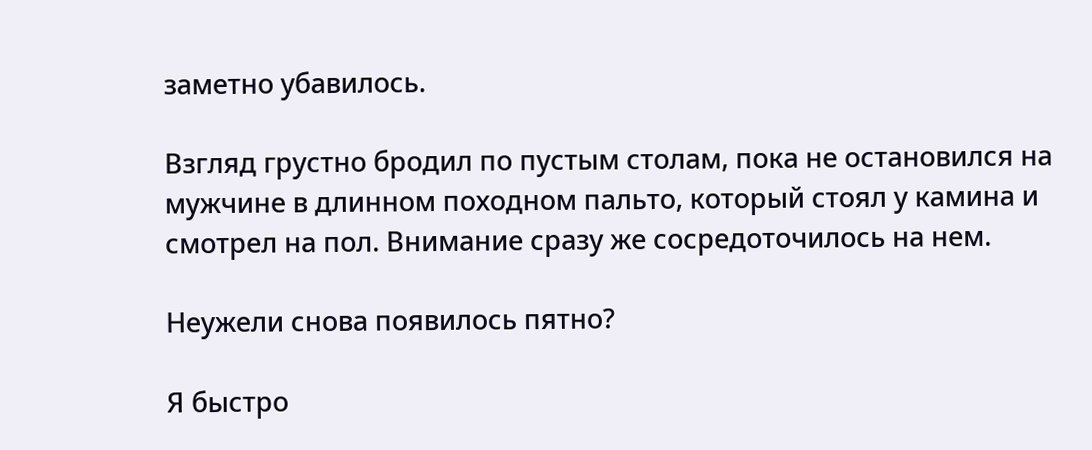заметно убавилось.

Взгляд грустно бродил по пустым столам, пока не остановился на мужчине в длинном походном пальто, который стоял у камина и смотрел на пол. Внимание сразу же сосредоточилось на нем.

Неужели снова появилось пятно?

Я быстро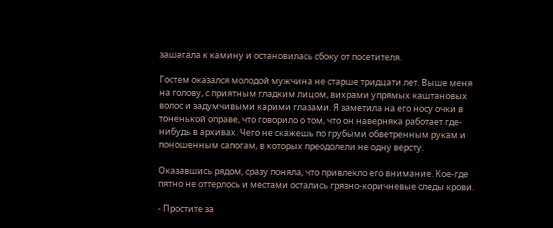зашагала к камину и остановилась сбоку от посетителя.

Гостем оказался молодой мужчина не старше тридцати лет. Выше меня на голову, с приятным гладким лицом, вихрами упрямых каштановых волос и задумчивыми карими глазами. Я заметила на его носу очки в тоненькой оправе, что говорило о том, что он наверняка работает где-нибудь в архивах. Чего не скажешь по грубыми обветренным рукам и поношенным сапогам, в которых преодолели не одну версту.

Оказавшись рядом, сразу поняла, что привлекло его внимание. Кое-где пятно не оттерлось и местами остались грязно-коричневые следы крови.

- Простите за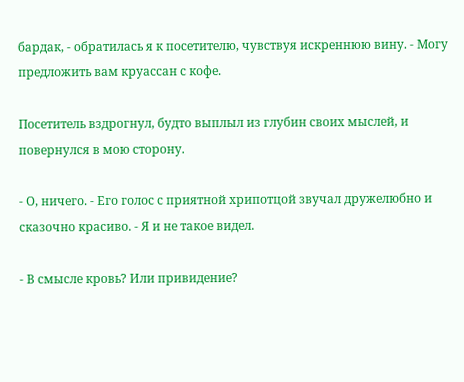бардак, - обратилась я к посетителю, чувствуя искреннюю вину. - Могу предложить вам круассан с кофе.

Посетитель вздрогнул, будто выплыл из глубин своих мыслей, и повернулся в мою сторону.

- О, ничего. - Его голос с приятной хрипотцой звучал дружелюбно и сказочно красиво. - Я и не такое видел.

- В смысле кровь? Или привидение?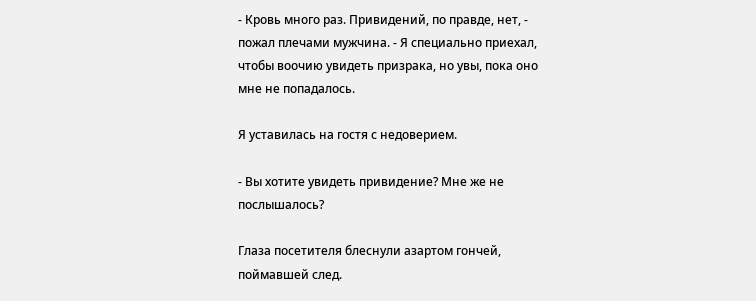- Кровь много раз. Привидений, по правде, нет, - пожал плечами мужчина. - Я специально приехал, чтобы воочию увидеть призрака, но увы, пока оно мне не попадалось.

Я уставилась на гостя с недоверием.

- Вы хотите увидеть привидение? Мне же не послышалось?

Глаза посетителя блеснули азартом гончей, поймавшей след.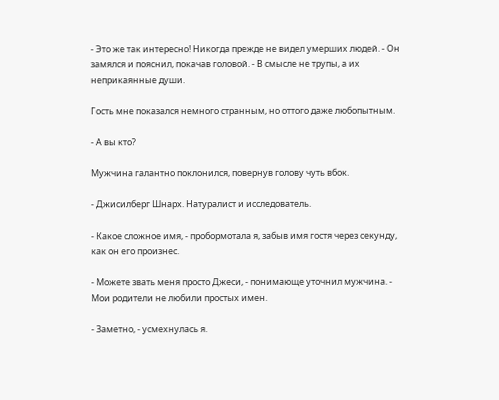- Это же так интересно! Никогда прежде не видел умерших людей. - Он замялся и пояснил, покачав головой. - В смысле не трупы, а их неприкаянные души.

Гость мне показался немного странным, но оттого даже любопытным.

- А вы кто?

Мужчина галантно поклонился, повернув голову чуть вбок.

- Джисилберг Шнарх. Натуралист и исследователь.

- Какое сложное имя, - пробормотала я, забыв имя гостя через секунду, как он его произнес.

- Можете звать меня просто Джеси, - понимающе уточнил мужчина. - Мои родители не любили простых имен.

- Заметно, - усмехнулась я.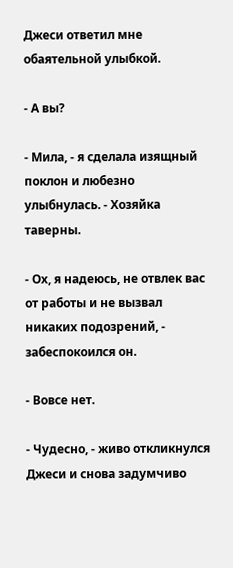Джеси ответил мне обаятельной улыбкой.

- А вы?

- Мила, - я сделала изящный поклон и любезно улыбнулась. - Хозяйка таверны.

- Ох, я надеюсь, не отвлек вас от работы и не вызвал никаких подозрений, - забеспокоился он.

- Вовсе нет.

- Чудесно, - живо откликнулся Джеси и снова задумчиво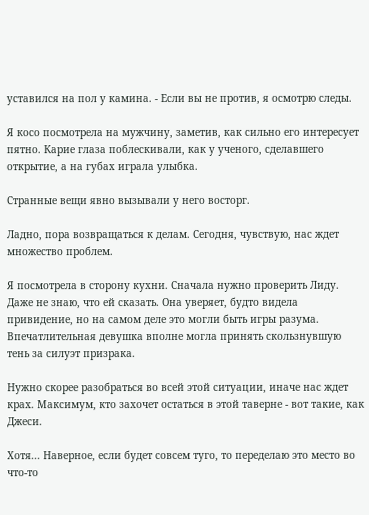уставился на пол у камина. - Если вы не против, я осмотрю следы.

Я косо посмотрела на мужчину, заметив, как сильно его интересует пятно. Карие глаза поблескивали, как у ученого, сделавшего открытие, а на губах играла улыбка.

Странные вещи явно вызывали у него восторг.

Ладно, пора возвращаться к делам. Сегодня, чувствую, нас ждет множество проблем.

Я посмотрела в сторону кухни. Сначала нужно проверить Лиду. Даже не знаю, что ей сказать. Она уверяет, будто видела привидение, но на самом деле это могли быть игры разума. Впечатлительная девушка вполне могла принять скользнувшую тень за силуэт призрака.

Нужно скорее разобраться во всей этой ситуации, иначе нас ждет крах. Максимум, кто захочет остаться в этой таверне - вот такие, как Джеси.

Хотя... Наверное, если будет совсем туго, то переделаю это место во что-то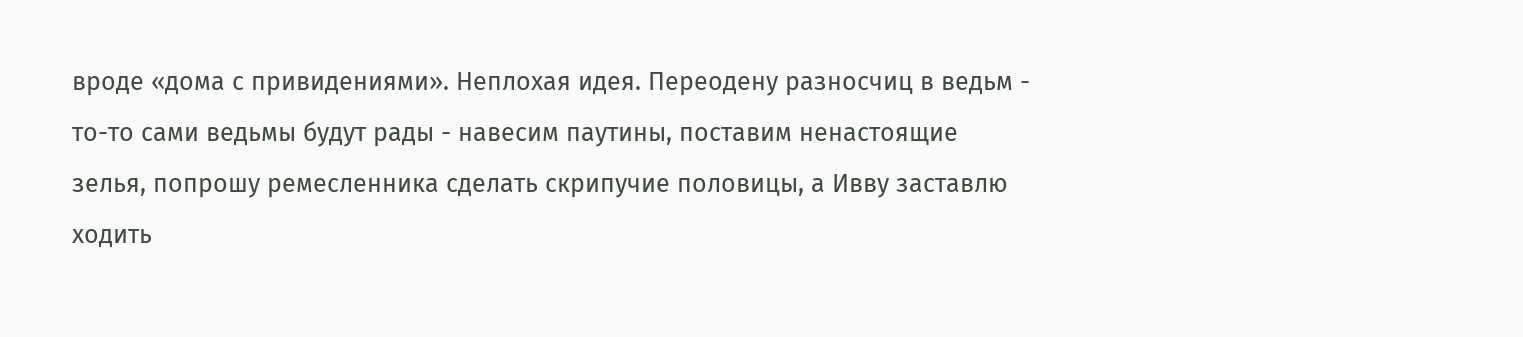вроде «дома с привидениями». Неплохая идея. Переодену разносчиц в ведьм - то-то сами ведьмы будут рады - навесим паутины, поставим ненастоящие зелья, попрошу ремесленника сделать скрипучие половицы, а Ивву заставлю ходить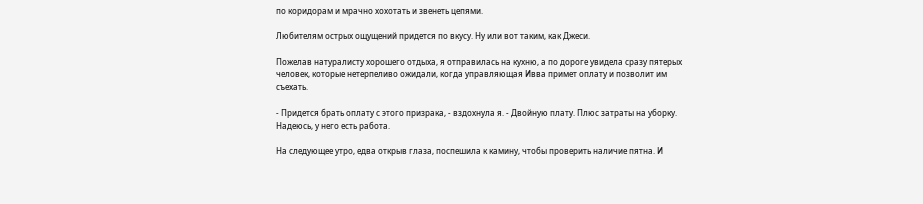по коридорам и мрачно хохотать и звенеть цепями.

Любителям острых ощущений придется по вкусу. Ну или вот таким, как Джеси.

Пожелав натуралисту хорошего отдыха, я отправилась на кухню, а по дороге увидела сразу пятерых человек, которые нетерпеливо ожидали, когда управляющая Ивва примет оплату и позволит им съехать.

- Придется брать оплату с этого призрака, - вздохнула я. - Двойную плату. Плюс затраты на уборку. Надеюсь, у него есть работа.

На следующее утро, едва открыв глаза, поспешила к камину, чтобы проверить наличие пятна. И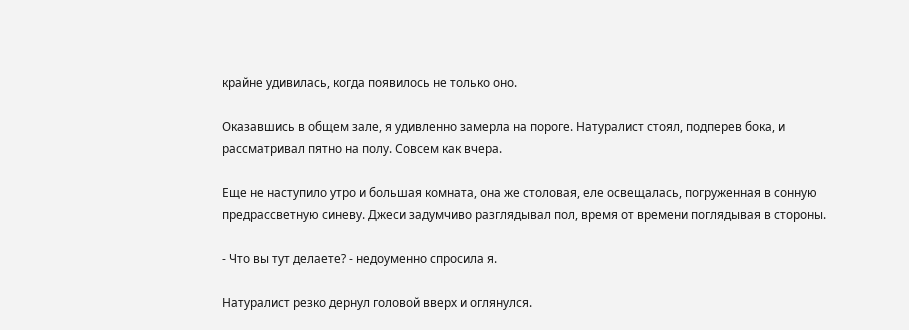крайне удивилась, когда появилось не только оно.

Оказавшись в общем зале, я удивленно замерла на пороге. Натуралист стоял, подперев бока, и рассматривал пятно на полу. Совсем как вчера.

Еще не наступило утро и большая комната, она же столовая, еле освещалась, погруженная в сонную предрассветную синеву. Джеси задумчиво разглядывал пол, время от времени поглядывая в стороны.

- Что вы тут делаете? - недоуменно спросила я.

Натуралист резко дернул головой вверх и оглянулся.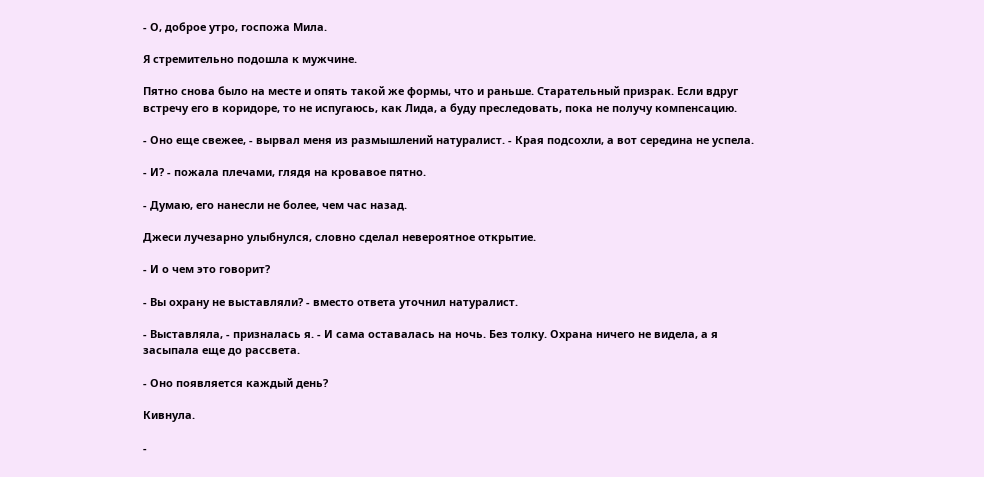- О, доброе утро, госпожа Мила.

Я стремительно подошла к мужчине.

Пятно снова было на месте и опять такой же формы, что и раньше. Старательный призрак. Если вдруг встречу его в коридоре, то не испугаюсь, как Лида, а буду преследовать, пока не получу компенсацию.

- Оно еще свежее, - вырвал меня из размышлений натуралист. - Края подсохли, а вот середина не успела.

- И? - пожала плечами, глядя на кровавое пятно.

- Думаю, его нанесли не более, чем час назад.

Джеси лучезарно улыбнулся, словно сделал невероятное открытие.

- И о чем это говорит?

- Вы охрану не выставляли? - вместо ответа уточнил натуралист.

- Выставляла, - призналась я. - И сама оставалась на ночь. Без толку. Охрана ничего не видела, а я засыпала еще до рассвета.

- Оно появляется каждый день?

Кивнула.

-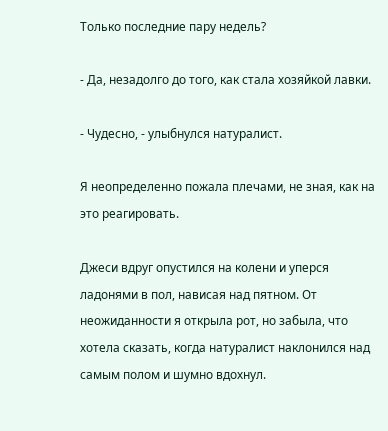Только последние пару недель?

- Да, незадолго до того, как стала хозяйкой лавки.

- Чудесно, - улыбнулся натуралист.

Я неопределенно пожала плечами, не зная, как на это реагировать.

Джеси вдруг опустился на колени и уперся ладонями в пол, нависая над пятном. От неожиданности я открыла рот, но забыла, что хотела сказать, когда натуралист наклонился над самым полом и шумно вдохнул.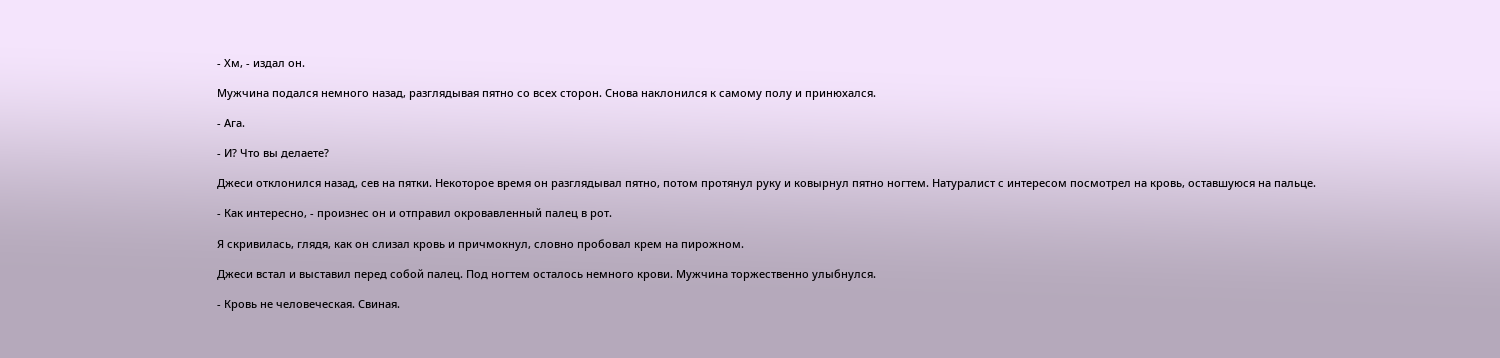- Хм, - издал он.

Мужчина подался немного назад, разглядывая пятно со всех сторон. Снова наклонился к самому полу и принюхался.

- Ага.

- И? Что вы делаете?

Джеси отклонился назад, сев на пятки. Некоторое время он разглядывал пятно, потом протянул руку и ковырнул пятно ногтем. Натуралист с интересом посмотрел на кровь, оставшуюся на пальце.

- Как интересно, - произнес он и отправил окровавленный палец в рот.

Я скривилась, глядя, как он слизал кровь и причмокнул, словно пробовал крем на пирожном.

Джеси встал и выставил перед собой палец. Под ногтем осталось немного крови. Мужчина торжественно улыбнулся.

- Кровь не человеческая. Свиная.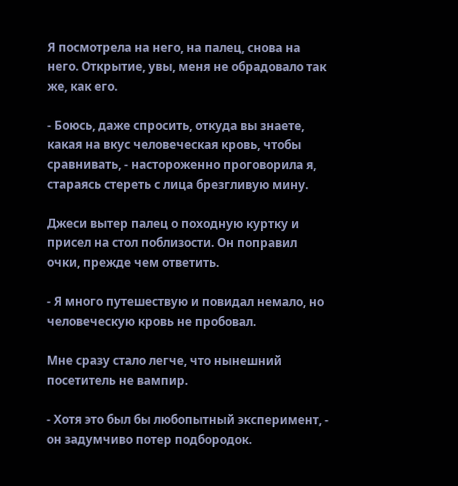Я посмотрела на него, на палец, снова на него. Открытие, увы, меня не обрадовало так же, как его.

- Боюсь, даже спросить, откуда вы знаете, какая на вкус человеческая кровь, чтобы сравнивать, - настороженно проговорила я, стараясь стереть с лица брезгливую мину.

Джеси вытер палец о походную куртку и присел на стол поблизости. Он поправил очки, прежде чем ответить.

- Я много путешествую и повидал немало, но человеческую кровь не пробовал.

Мне сразу стало легче, что нынешний посетитель не вампир.

- Хотя это был бы любопытный эксперимент, - он задумчиво потер подбородок.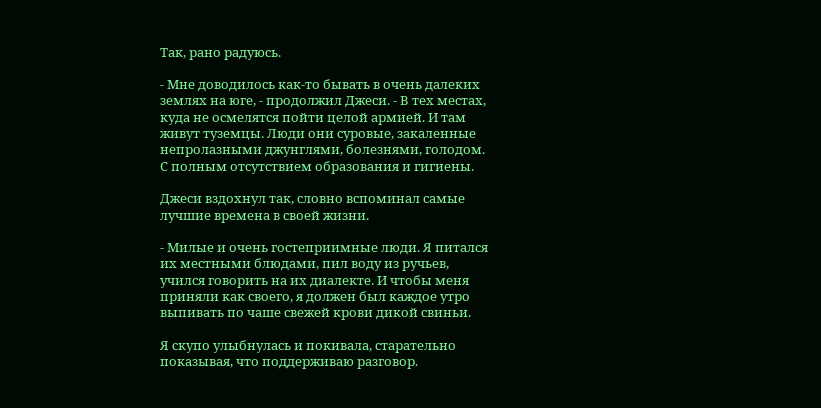Так, рано радуюсь.

- Мне доводилось как-то бывать в очень далеких землях на юге, - продолжил Джеси. - В тех местах, куда не осмелятся пойти целой армией. И там живут туземцы. Люди они суровые, закаленные непролазными джунглями, болезнями, голодом. С полным отсутствием образования и гигиены.

Джеси вздохнул так, словно вспоминал самые лучшие времена в своей жизни.

- Милые и очень гостеприимные люди. Я питался их местными блюдами, пил воду из ручьев, учился говорить на их диалекте. И чтобы меня приняли как своего, я должен был каждое утро выпивать по чаше свежей крови дикой свиньи.

Я скупо улыбнулась и покивала, старательно показывая, что поддерживаю разговор.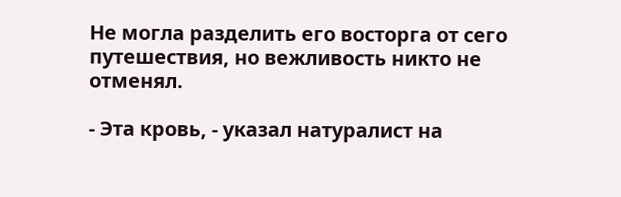Не могла разделить его восторга от сего путешествия, но вежливость никто не отменял.

- Эта кровь, - указал натуралист на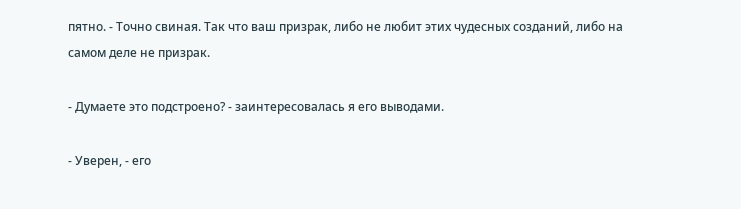пятно. - Точно свиная. Так что ваш призрак, либо не любит этих чудесных созданий, либо на самом деле не призрак.

- Думаете это подстроено? - заинтересовалась я его выводами.

- Уверен, - его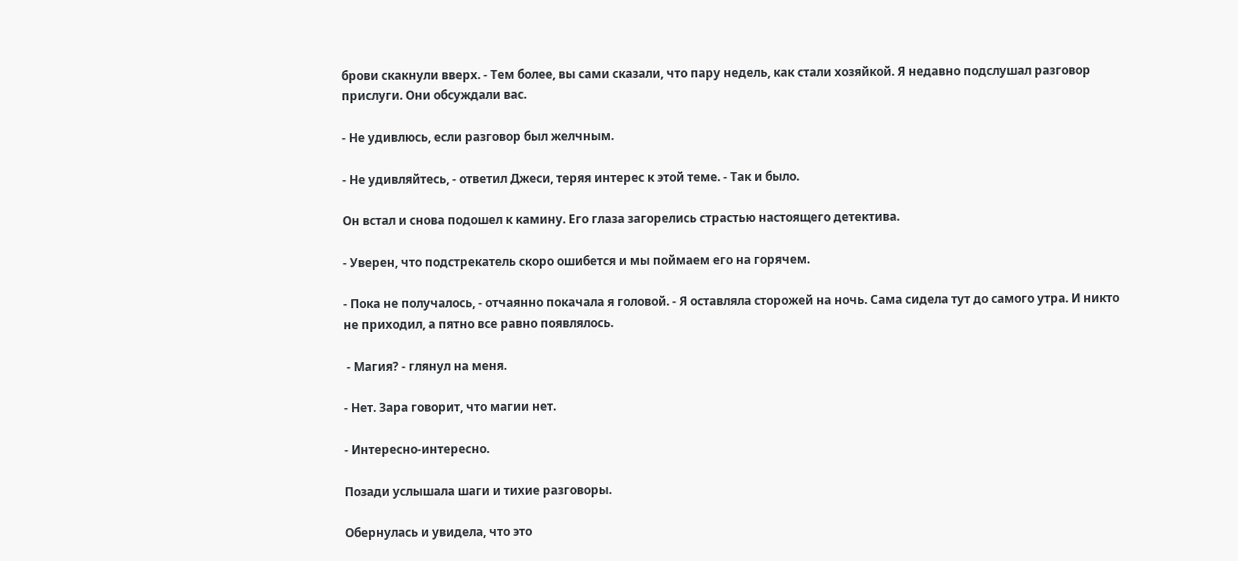брови скакнули вверх. - Тем более, вы сами сказали, что пару недель, как стали хозяйкой. Я недавно подслушал разговор прислуги. Они обсуждали вас.

- Не удивлюсь, если разговор был желчным.

- Не удивляйтесь, - ответил Джеси, теряя интерес к этой теме. - Так и было.

Он встал и снова подошел к камину. Его глаза загорелись страстью настоящего детектива.

- Уверен, что подстрекатель скоро ошибется и мы поймаем его на горячем.

- Пока не получалось, - отчаянно покачала я головой. - Я оставляла сторожей на ночь. Сама сидела тут до самого утра. И никто не приходил, а пятно все равно появлялось.

 - Магия? - глянул на меня.

- Нет. Зара говорит, что магии нет.

- Интересно-интересно.

Позади услышала шаги и тихие разговоры.

Обернулась и увидела, что это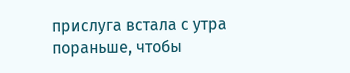прислуга встала с утра пораньше, чтобы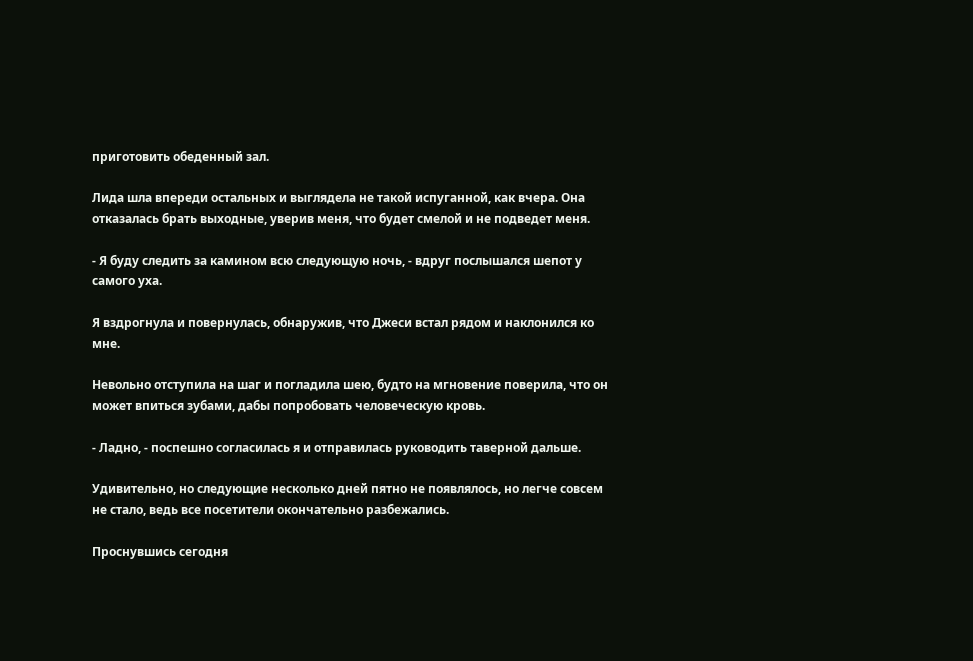приготовить обеденный зал.

Лида шла впереди остальных и выглядела не такой испуганной, как вчера. Она отказалась брать выходные, уверив меня, что будет смелой и не подведет меня.

- Я буду следить за камином всю следующую ночь, - вдруг послышался шепот у самого уха.

Я вздрогнула и повернулась, обнаружив, что Джеси встал рядом и наклонился ко мне.

Невольно отступила на шаг и погладила шею, будто на мгновение поверила, что он может впиться зубами, дабы попробовать человеческую кровь.

- Ладно, - поспешно согласилась я и отправилась руководить таверной дальше.

Удивительно, но следующие несколько дней пятно не появлялось, но легче совсем не стало, ведь все посетители окончательно разбежались.

Проснувшись сегодня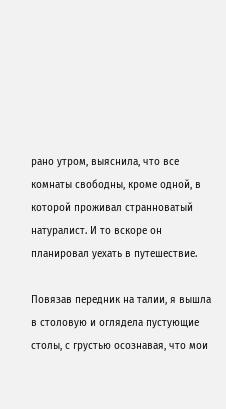рано утром, выяснила, что все комнаты свободны, кроме одной, в которой проживал странноватый натуралист. И то вскоре он планировал уехать в путешествие.

Повязав передник на талии, я вышла в столовую и оглядела пустующие столы, с грустью осознавая, что мои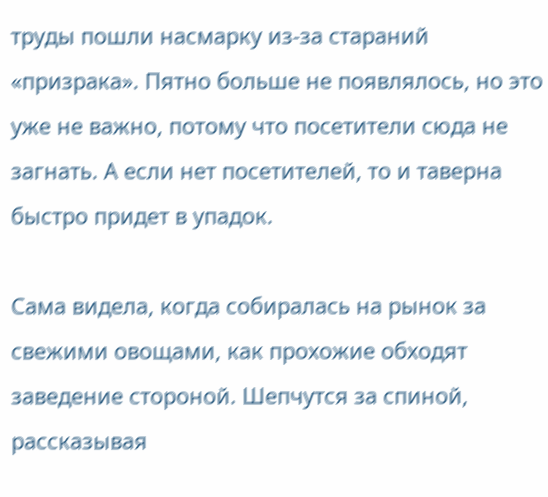труды пошли насмарку из-за стараний «призрака». Пятно больше не появлялось, но это уже не важно, потому что посетители сюда не загнать. А если нет посетителей, то и таверна быстро придет в упадок.

Сама видела, когда собиралась на рынок за свежими овощами, как прохожие обходят заведение стороной. Шепчутся за спиной, рассказывая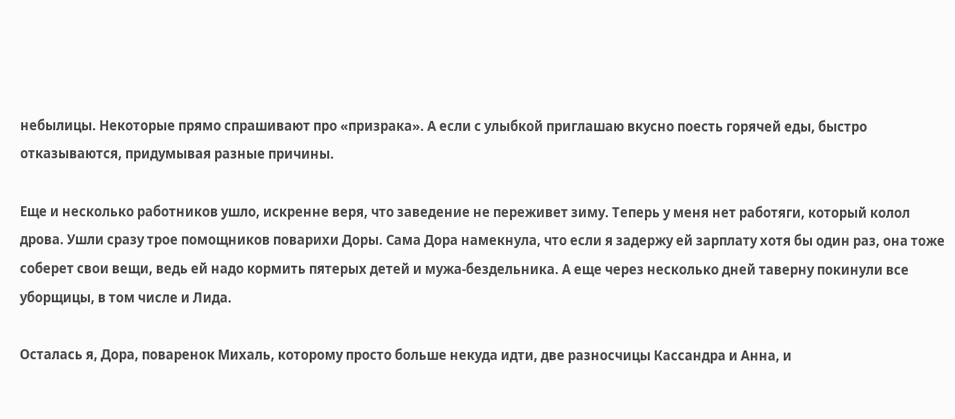небылицы. Некоторые прямо спрашивают про «призрака». А если с улыбкой приглашаю вкусно поесть горячей еды, быстро отказываются, придумывая разные причины.

Еще и несколько работников ушло, искренне веря, что заведение не переживет зиму. Теперь у меня нет работяги, который колол дрова. Ушли сразу трое помощников поварихи Доры. Сама Дора намекнула, что если я задержу ей зарплату хотя бы один раз, она тоже соберет свои вещи, ведь ей надо кормить пятерых детей и мужа-бездельника. А еще через несколько дней таверну покинули все уборщицы, в том числе и Лида.

Осталась я, Дора, поваренок Михаль, которому просто больше некуда идти, две разносчицы Кассандра и Анна, и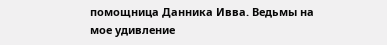помощница Данника Ивва. Ведьмы на мое удивление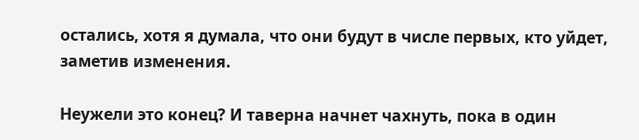остались, хотя я думала, что они будут в числе первых, кто уйдет, заметив изменения.

Неужели это конец? И таверна начнет чахнуть, пока в один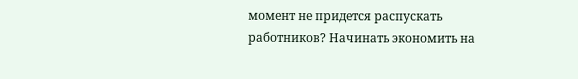момент не придется распускать работников? Начинать экономить на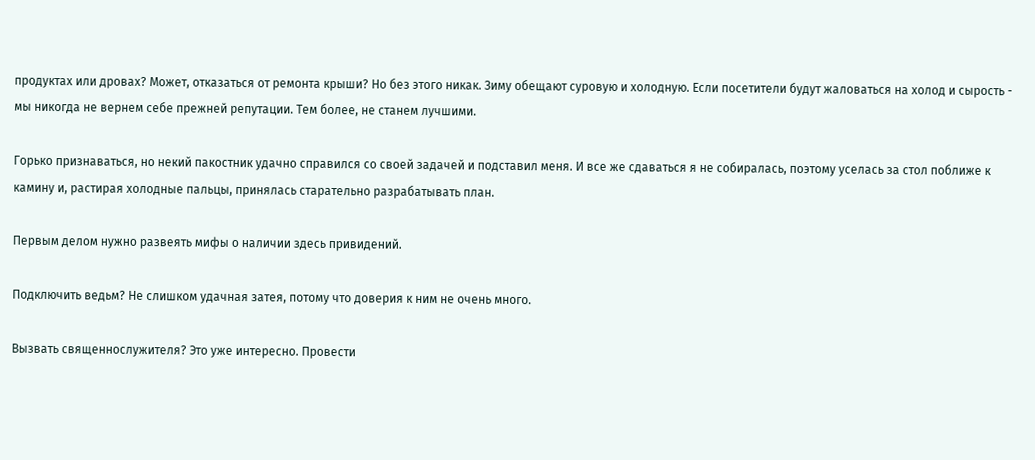продуктах или дровах? Может, отказаться от ремонта крыши? Но без этого никак. Зиму обещают суровую и холодную. Если посетители будут жаловаться на холод и сырость - мы никогда не вернем себе прежней репутации. Тем более, не станем лучшими.

Горько признаваться, но некий пакостник удачно справился со своей задачей и подставил меня. И все же сдаваться я не собиралась, поэтому уселась за стол поближе к камину и, растирая холодные пальцы, принялась старательно разрабатывать план.

Первым делом нужно развеять мифы о наличии здесь привидений.

Подключить ведьм? Не слишком удачная затея, потому что доверия к ним не очень много.

Вызвать священнослужителя? Это уже интересно. Провести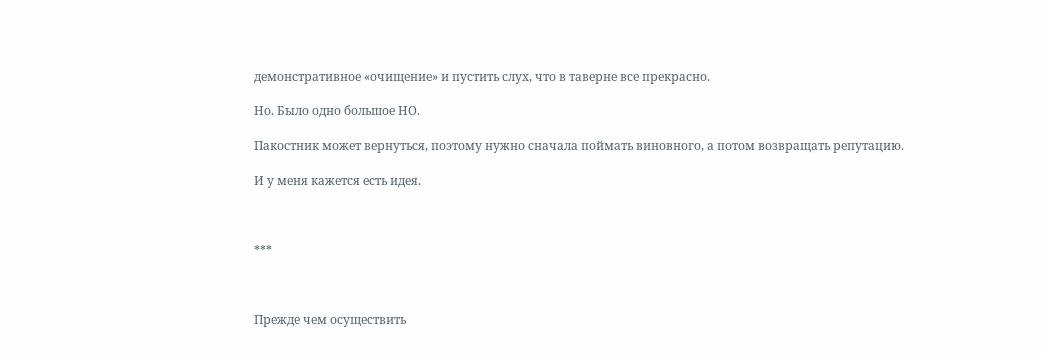демонстративное «очищение» и пустить слух, что в таверне все прекрасно.

Но. Было одно большое НО.

Пакостник может вернуться, поэтому нужно сначала поймать виновного, а потом возвращать репутацию.

И у меня кажется есть идея.



***



Прежде чем осуществить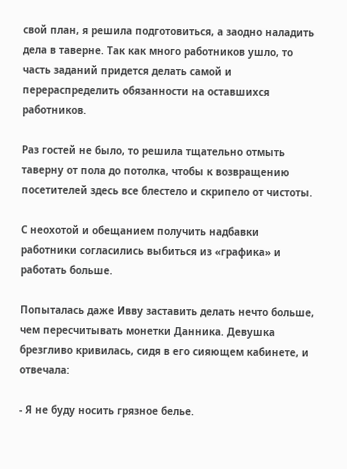свой план, я решила подготовиться, а заодно наладить дела в таверне. Так как много работников ушло, то часть заданий придется делать самой и перераспределить обязанности на оставшихся работников.

Раз гостей не было, то решила тщательно отмыть таверну от пола до потолка, чтобы к возвращению посетителей здесь все блестело и скрипело от чистоты.

С неохотой и обещанием получить надбавки работники согласились выбиться из «графика» и работать больше.

Попыталась даже Ивву заставить делать нечто больше, чем пересчитывать монетки Данника. Девушка брезгливо кривилась, сидя в его сияющем кабинете, и отвечала:

- Я не буду носить грязное белье.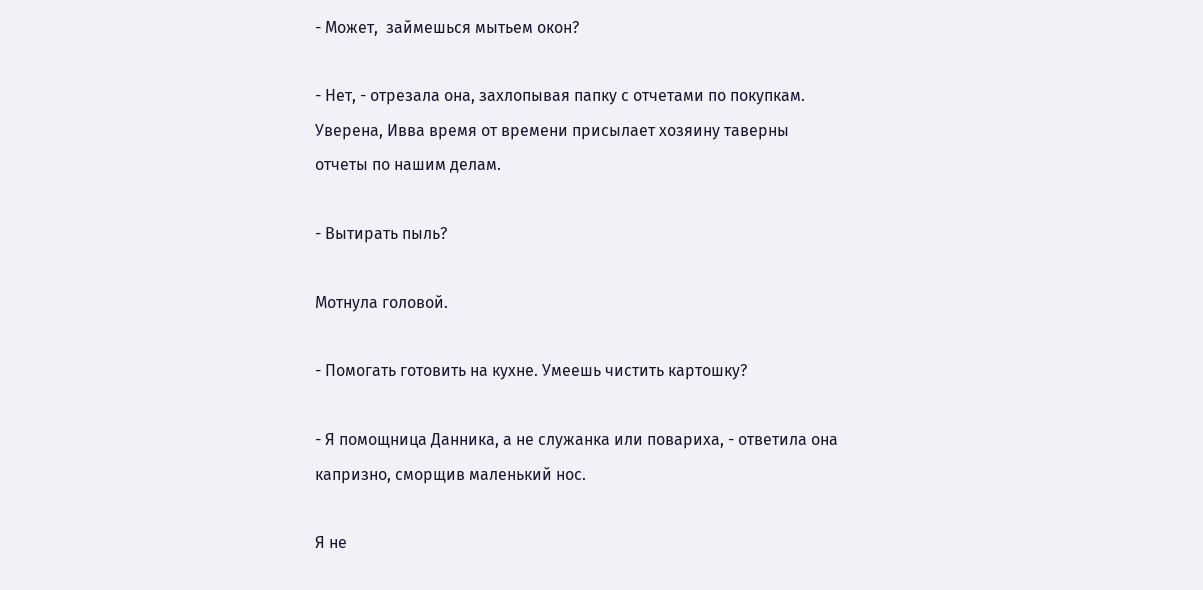- Может,  займешься мытьем окон?

- Нет, - отрезала она, захлопывая папку с отчетами по покупкам. Уверена, Ивва время от времени присылает хозяину таверны отчеты по нашим делам.

- Вытирать пыль?

Мотнула головой.

- Помогать готовить на кухне. Умеешь чистить картошку?

- Я помощница Данника, а не служанка или повариха, - ответила она капризно, сморщив маленький нос.

Я не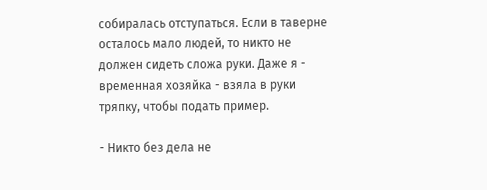собиралась отступаться. Если в таверне осталось мало людей, то никто не должен сидеть сложа руки. Даже я - временная хозяйка - взяла в руки тряпку, чтобы подать пример.

- Никто без дела не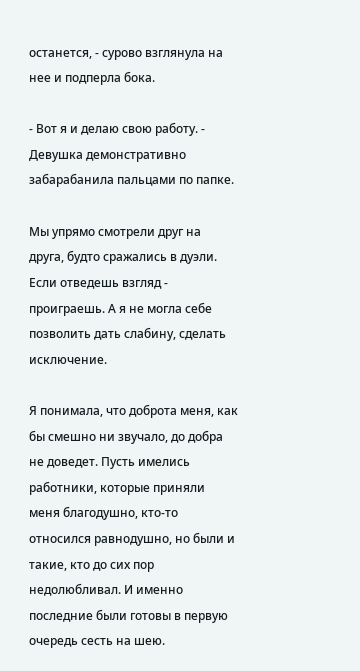останется, - сурово взглянула на нее и подперла бока.

- Вот я и делаю свою работу. - Девушка демонстративно забарабанила пальцами по папке.

Мы упрямо смотрели друг на друга, будто сражались в дуэли. Если отведешь взгляд - проиграешь. А я не могла себе позволить дать слабину, сделать исключение.

Я понимала, что доброта меня, как бы смешно ни звучало, до добра не доведет. Пусть имелись работники, которые приняли меня благодушно, кто-то относился равнодушно, но были и такие, кто до сих пор недолюбливал. И именно последние были готовы в первую очередь сесть на шею.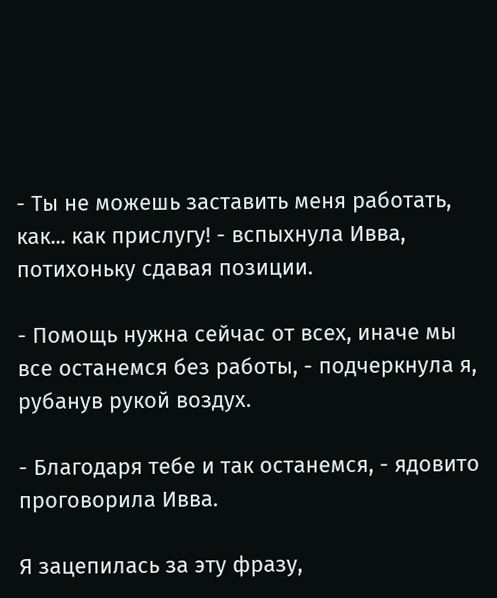- Ты не можешь заставить меня работать, как... как прислугу! - вспыхнула Ивва, потихоньку сдавая позиции.

- Помощь нужна сейчас от всех, иначе мы все останемся без работы, - подчеркнула я, рубанув рукой воздух.

- Благодаря тебе и так останемся, - ядовито проговорила Ивва.

Я зацепилась за эту фразу,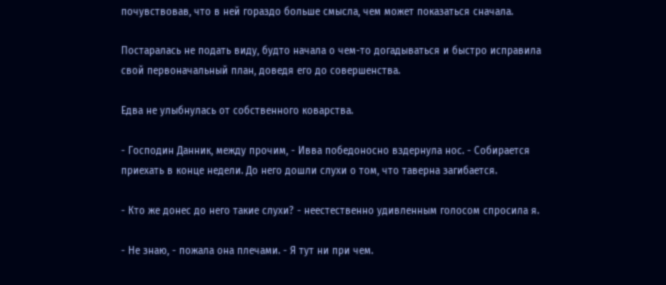почувствовав, что в ней гораздо больше смысла, чем может показаться сначала.

Постаралась не подать виду, будто начала о чем-то догадываться и быстро исправила свой первоначальный план, доведя его до совершенства.

Едва не улыбнулась от собственного коварства.

- Господин Данник, между прочим, - Ивва победоносно вздернула нос. - Собирается приехать в конце недели. До него дошли слухи о том, что таверна загибается.

- Кто же донес до него такие слухи? - неестественно удивленным голосом спросила я.

- Не знаю, - пожала она плечами. - Я тут ни при чем.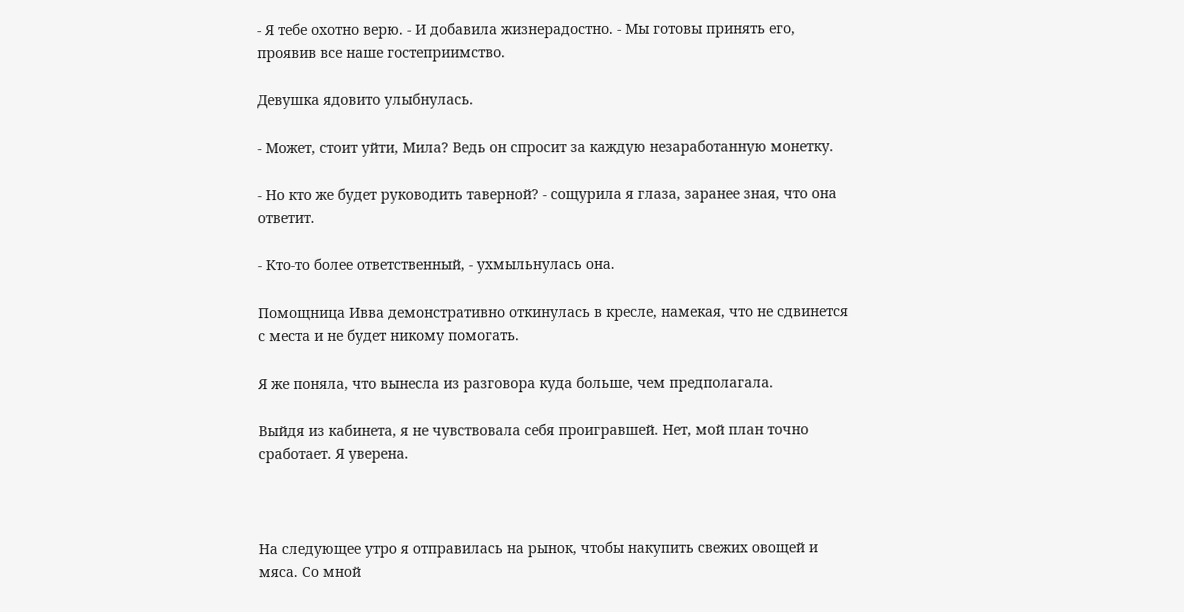- Я тебе охотно верю. - И добавила жизнерадостно. - Мы готовы принять его, проявив все наше гостеприимство.

Девушка ядовито улыбнулась.

- Может, стоит уйти, Мила? Ведь он спросит за каждую незаработанную монетку.

- Но кто же будет руководить таверной? - сощурила я глаза, заранее зная, что она ответит.

- Кто-то более ответственный, - ухмыльнулась она.

Помощница Ивва демонстративно откинулась в кресле, намекая, что не сдвинется с места и не будет никому помогать.

Я же поняла, что вынесла из разговора куда больше, чем предполагала.

Выйдя из кабинета, я не чувствовала себя проигравшей. Нет, мой план точно сработает. Я уверена.



На следующее утро я отправилась на рынок, чтобы накупить свежих овощей и мяса. Со мной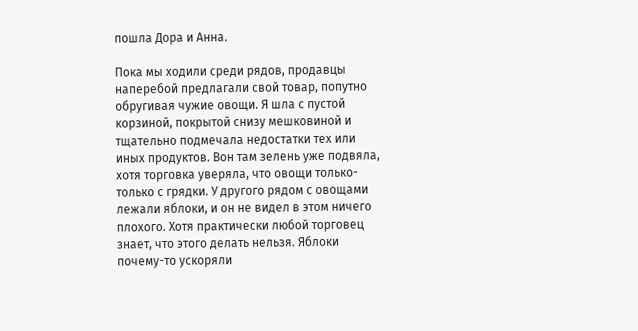пошла Дора и Анна.

Пока мы ходили среди рядов, продавцы наперебой предлагали свой товар, попутно обругивая чужие овощи. Я шла с пустой корзиной, покрытой снизу мешковиной и тщательно подмечала недостатки тех или иных продуктов. Вон там зелень уже подвяла, хотя торговка уверяла, что овощи только-только с грядки. У другого рядом с овощами лежали яблоки, и он не видел в этом ничего плохого. Хотя практически любой торговец знает, что этого делать нельзя. Яблоки почему-то ускоряли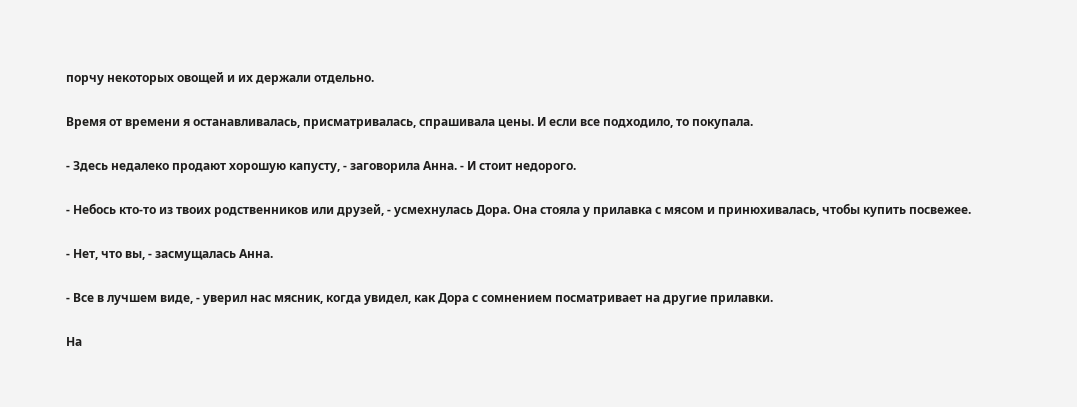порчу некоторых овощей и их держали отдельно.

Время от времени я останавливалась, присматривалась, спрашивала цены. И если все подходило, то покупала.

- Здесь недалеко продают хорошую капусту, - заговорила Анна. - И стоит недорого.

- Небось кто-то из твоих родственников или друзей, - усмехнулась Дора. Она стояла у прилавка с мясом и принюхивалась, чтобы купить посвежее.

- Нет, что вы, - засмущалась Анна.

- Все в лучшем виде, - уверил нас мясник, когда увидел, как Дора с сомнением посматривает на другие прилавки.

На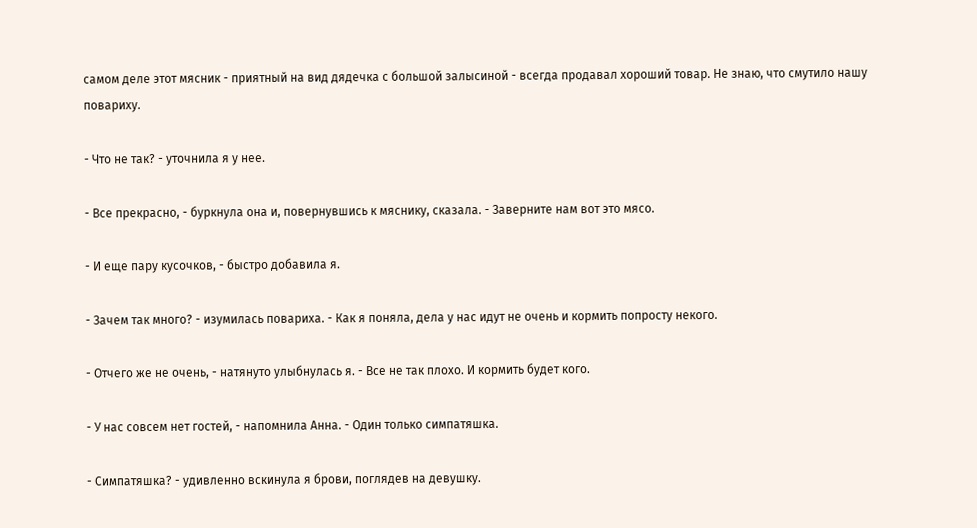самом деле этот мясник - приятный на вид дядечка с большой залысиной - всегда продавал хороший товар. Не знаю, что смутило нашу повариху.

- Что не так? - уточнила я у нее.

- Все прекрасно, - буркнула она и, повернувшись к мяснику, сказала. - Заверните нам вот это мясо.

- И еще пару кусочков, - быстро добавила я.

- Зачем так много? - изумилась повариха. - Как я поняла, дела у нас идут не очень и кормить попросту некого.

- Отчего же не очень, - натянуто улыбнулась я. - Все не так плохо. И кормить будет кого.

- У нас совсем нет гостей, - напомнила Анна. - Один только симпатяшка.

- Симпатяшка? - удивленно вскинула я брови, поглядев на девушку.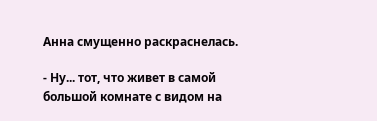Анна смущенно раскраснелась.

- Ну... тот, что живет в самой большой комнате с видом на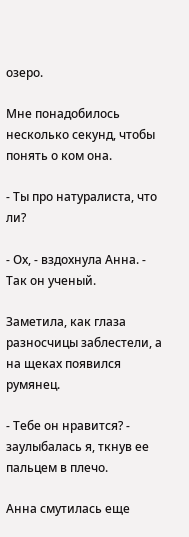озеро.

Мне понадобилось несколько секунд, чтобы понять о ком она.

- Ты про натуралиста, что ли?

- Ох, - вздохнула Анна. - Так он ученый.

Заметила, как глаза разносчицы заблестели, а на щеках появился румянец.

- Тебе он нравится? - заулыбалась я, ткнув ее пальцем в плечо.

Анна смутилась еще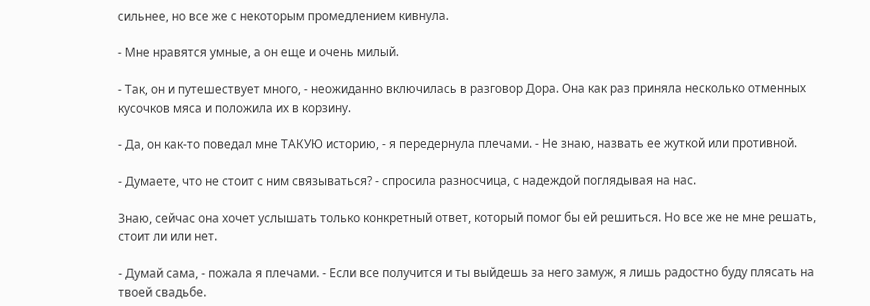сильнее, но все же с некоторым промедлением кивнула.

- Мне нравятся умные, а он еще и очень милый.

- Так, он и путешествует много, - неожиданно включилась в разговор Дора. Она как раз приняла несколько отменных кусочков мяса и положила их в корзину.

- Да, он как-то поведал мне ТАКУЮ историю, - я передернула плечами. - Не знаю, назвать ее жуткой или противной.

- Думаете, что не стоит с ним связываться? - спросила разносчица, с надеждой поглядывая на нас.

Знаю, сейчас она хочет услышать только конкретный ответ, который помог бы ей решиться. Но все же не мне решать, стоит ли или нет.

- Думай сама, - пожала я плечами. - Если все получится и ты выйдешь за него замуж, я лишь радостно буду плясать на твоей свадьбе.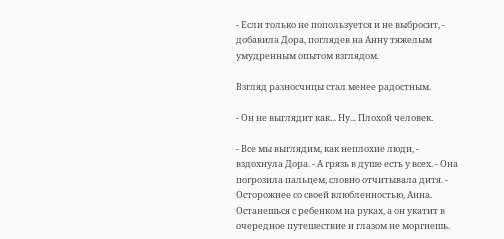- Если только не попользуется и не выбросит, - добавила Дора, поглядев на Анну тяжелым умудренным опытом взглядом.

Взгляд разносчицы стал менее радостным.

- Он не выглядит как... Ну... Плохой человек.

- Все мы выглядим, как неплохие люди, - вздохнула Дора. - А грязь в душе есть у всех. - Она погрозила пальцем, словно отчитывала дитя. - Осторожнее со своей влюбленностью, Анна. Останешься с ребенком на руках, а он укатит в очередное путешествие и глазом не моргнешь.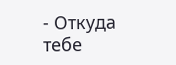- Откуда тебе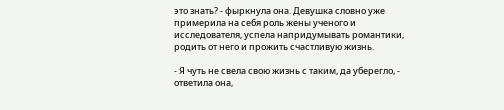это знать? - фыркнула она. Девушка словно уже примерила на себя роль жены ученого и исследователя, успела напридумывать романтики, родить от него и прожить счастливую жизнь.

- Я чуть не свела свою жизнь с таким, да уберегло, - ответила она,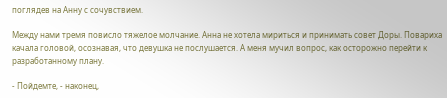поглядев на Анну с сочувствием.

Между нами тремя повисло тяжелое молчание. Анна не хотела мириться и принимать совет Доры. Повариха качала головой, осознавая, что девушка не послушается. А меня мучил вопрос, как осторожно перейти к разработанному плану.

- Пойдемте, - наконец,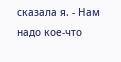сказала я. - Нам надо кое-что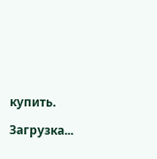купить.

Загрузка...